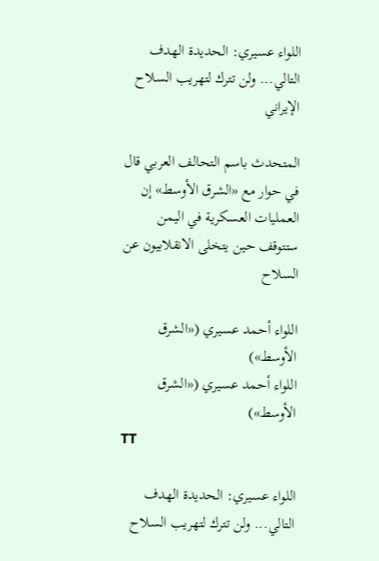اللواء عسيري: الحديدة الهدف التالي... ولن تترك لتهريب السلاح الإيراني

المتحدث باسم التحالف العربي قال في حوار مع «الشرق الأوسط» إن العمليات العسكرية في اليمن ستتوقف حين يتخلى الانقلابيون عن السلاح

اللواء أحمد عسيري («الشرق الأوسط»)
اللواء أحمد عسيري («الشرق الأوسط»)
TT

اللواء عسيري: الحديدة الهدف التالي... ولن تترك لتهريب السلاح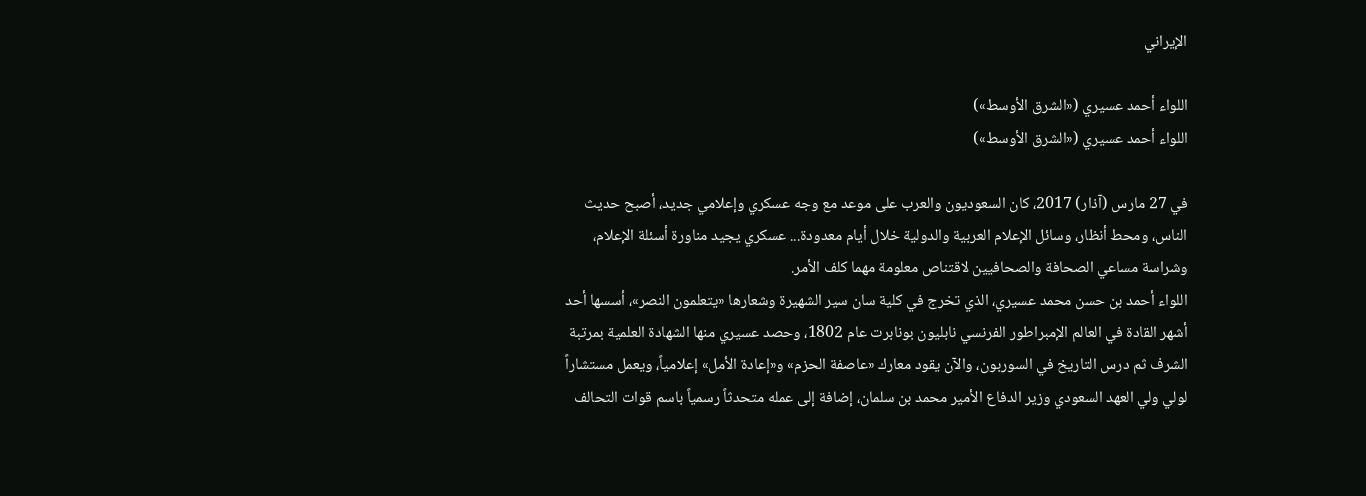الإيراني

اللواء أحمد عسيري («الشرق الأوسط»)
اللواء أحمد عسيري («الشرق الأوسط»)

في 27 مارس (آذار) 2017، كان السعوديون والعرب على موعد مع وجه عسكري وإعلامي جديد، أصبح حديث الناس، ومحط أنظار، وسائل الإعلام العربية والدولية خلال أيام معدودة... عسكري يجيد مناورة أسئلة الإعلام، وشراسة مساعي الصحافة والصحافيين لاقتناص معلومة مهما كلف الأمر.
اللواء أحمد بن حسن محمد عسيري، الذي تخرج في كلية سان سير الشهيرة وشعارها «يتعلمون النصر»، أسسها أحد أشهر القادة في العالم الإمبراطور الفرنسي نابليون بونابرت عام 1802، وحصد عسيري منها الشهادة العلمية بمرتبة الشرف ثم درس التاريخ في السوربون، والآن يقود معارك «عاصفة الحزم» و«إعادة الأمل» إعلامياً، ويعمل مستشاراً لولي ولي العهد السعودي وزير الدفاع الأمير محمد بن سلمان، إضافة إلى عمله متحدثاً رسمياً باسم قوات التحالف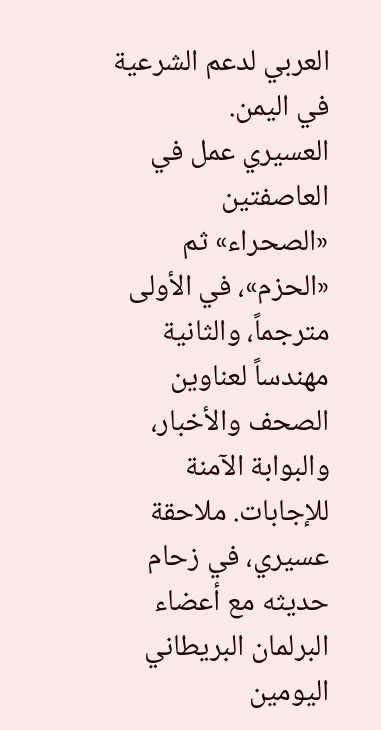العربي لدعم الشرعية في اليمن.
العسيري عمل في العاصفتين «الصحراء» ثم «الحزم»، في الأولى مترجماً، والثانية مهندساً لعناوين الصحف والأخبار، والبوابة الآمنة للإجابات. ملاحقة عسيري، في زحام حديثه مع أعضاء البرلمان البريطاني اليومين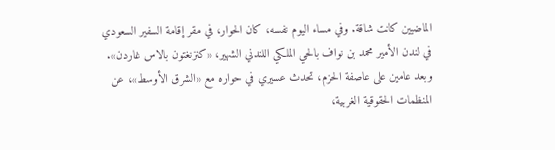الماضيين كانت شاقة. وفي مساء اليوم نفسه، كان الحوار، في مقر إقامة السفير السعودي في لندن الأمير محمد بن نواف بالحي الملكي اللندني الشهير، «كنزنغتون بالاس غاردن».
وبعد عامين على عاصفة الحزم، تحدث عسيري في حواره مع «الشرق الأوسط»، عن المنظمات الحقوقية الغربية،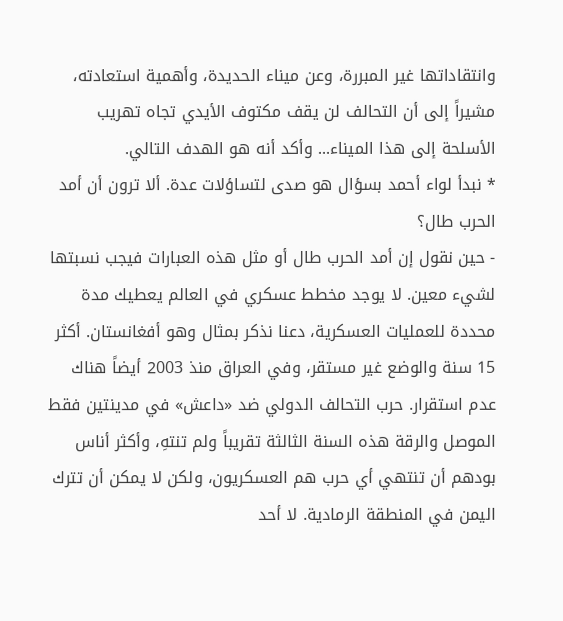وانتقاداتها غير المبررة، وعن ميناء الحديدة، وأهمية استعادته، مشيراً إلى أن التحالف لن يقف مكتوف الأيدي تجاه تهريب الأسلحة إلى هذا الميناء... وأكد أنه هو الهدف التالي.
* نبدأ لواء أحمد بسؤال هو صدى لتساؤلات عدة. ألا ترون أن أمد الحرب طال؟
- حين نقول إن أمد الحرب طال أو مثل هذه العبارات فيجب نسبتها لشيء معين. لا يوجد مخطط عسكري في العالم يعطيك مدة محددة للعمليات العسكرية، دعنا نذكر بمثال وهو أفغانستان. أكثر 15 سنة والوضع غير مستقر، وفي العراق منذ 2003 أيضاً هناك عدم استقرار. حرب التحالف الدولي ضد «داعش» في مدينتين فقط الموصل والرقة هذه السنة الثالثة تقريباً ولم تنتهِ، وأكثر أناس بودهم أن تنتهي أي حرب هم العسكريون، ولكن لا يمكن أن تترك اليمن في المنطقة الرمادية. لا أحد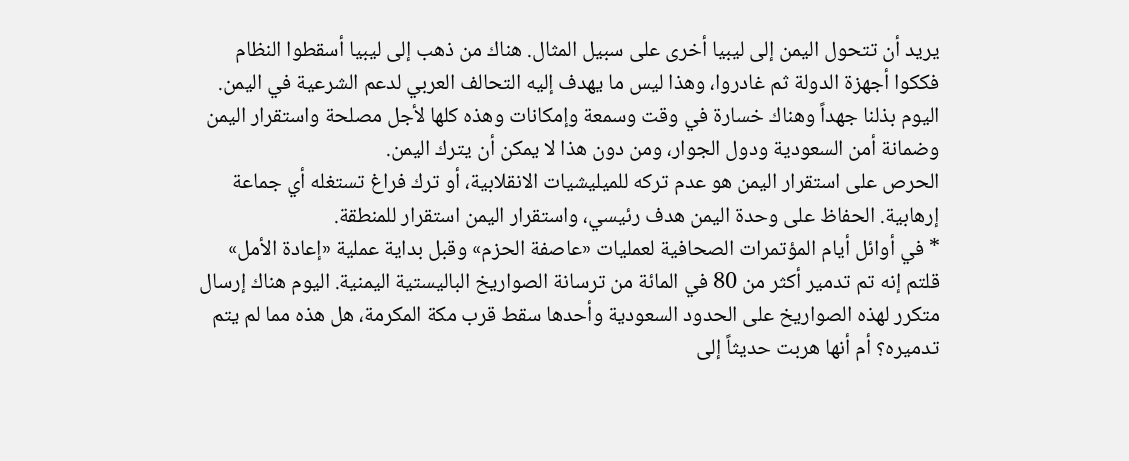يريد أن تتحول اليمن إلى ليبيا أخرى على سبيل المثال. هناك من ذهب إلى ليبيا أسقطوا النظام فككوا أجهزة الدولة ثم غادروا، وهذا ليس ما يهدف إليه التحالف العربي لدعم الشرعية في اليمن. اليوم بذلنا جهداً وهناك خسارة في وقت وسمعة وإمكانات وهذه كلها لأجل مصلحة واستقرار اليمن وضمانة أمن السعودية ودول الجوار، ومن دون هذا لا يمكن أن يترك اليمن.
الحرص على استقرار اليمن هو عدم تركه للميليشيات الانقلابية، أو ترك فراغ تستغله أي جماعة إرهابية. الحفاظ على وحدة اليمن هدف رئيسي، واستقرار اليمن استقرار للمنطقة.
* في أوائل أيام المؤتمرات الصحافية لعمليات «عاصفة الحزم» وقبل بداية عملية «إعادة الأمل» قلتم إنه تم تدمير أكثر من 80 في المائة من ترسانة الصواريخ الباليستية اليمنية. اليوم هناك إرسال متكرر لهذه الصواريخ على الحدود السعودية وأحدها سقط قرب مكة المكرمة، هل هذه مما لم يتم تدميره؟ أم أنها هربت حديثاً إلى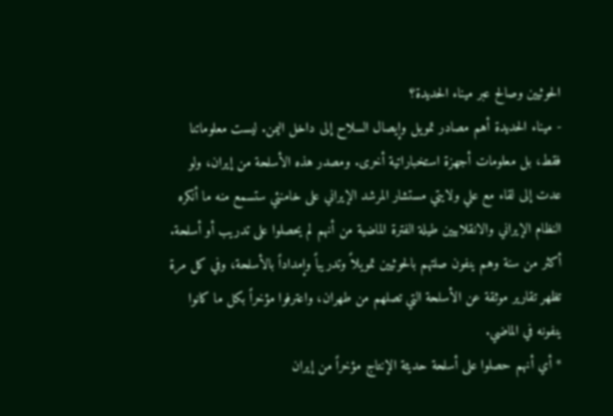الحوثيين وصالح عبر ميناء الحديدة؟
- ميناء الحديدة أهم مصادر تمويل وإيصال السلاح إلى داخل اليمن. ليست معلوماتنا فقط، بل معلومات أجهزة استخباراتية أخرى. ومصدر هذه الأسلحة من إيران، ولو عدت إلى لقاء مع علي ولايتي مستشار المرشد الإيراني على خامنئي ستسمع منه ما أنكره النظام الإيراني والانقلابيين طيلة الفترة الماضية من أنهم لم يحصلوا على تدريب أو أسلحة. أكثر من سنة وهم ينفون صلتهم بالحوثيين تمويلاً وتدريباً وإمداداً بالأسلحة، وفي كل مرة تظهر تقارير موثقة عن الأسلحة التي تصلهم من طهران، واعترفوا مؤخراً بكل ما كانوا ينفونه في الماضي.
* أي أنهم حصلوا على أسلحة حديثة الإنتاج مؤخراً من إيران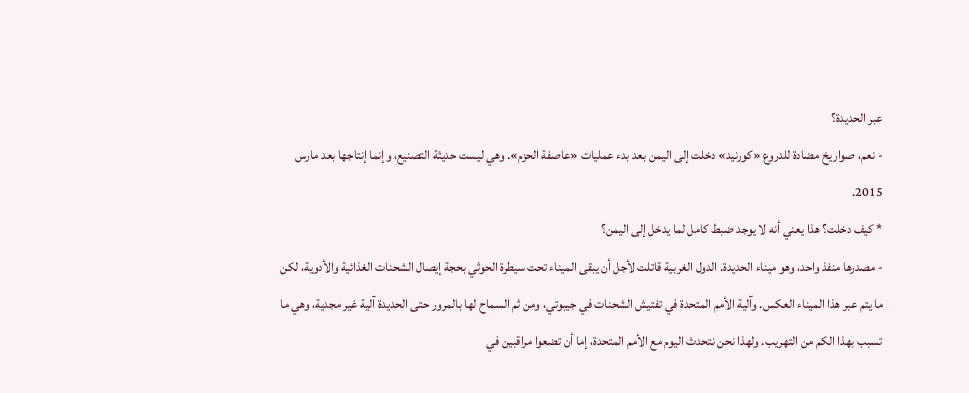عبر الحديدة؟
- نعم، صواريخ مضادة للدروع «كورنيد» دخلت إلى اليمن بعد بدء عمليات «عاصفة الحزم». وهي ليست حديثة التصنيع، وإنما إنتاجها بعد مارس 2015.
* كيف دخلت؟ هذا يعني أنه لا يوجد ضبط كامل لما يدخل إلى اليمن؟
- مصدرها منفذ واحد، وهو ميناء الحديدة. الدول الغربية قاتلت لأجل أن يبقى الميناء تحت سيطرة الحوثي بحجة إيصال الشحنات الغذائية والأدوية، لكن ما يتم عبر هذا الميناء العكس. وآلية الأمم المتحدة في تفتيش الشحنات في جيبوتي، ومن ثم السماح لها بالمرور حتى الحديدة آلية غير مجدية، وهي ما تسبب بهذا الكم من التهريب. ولهذا نحن نتحدث اليوم مع الأمم المتحدة، إما أن تضعوا مراقبين في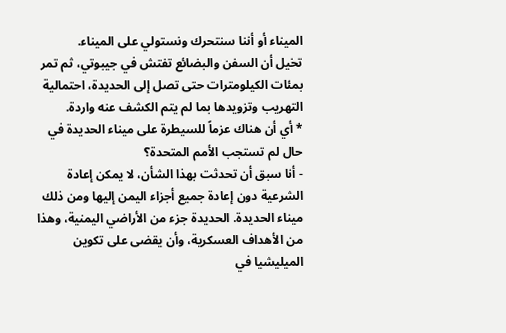الميناء أو أننا سنتحرك ونستولي على الميناء.
تخيل أن السفن والبضائع تفتش في جيبوتي، ثم تمر بمئات الكيلومترات حتى تصل إلى الحديدة، احتمالية التهريب وتزويدها بما لم يتم الكشف عنه واردة.
* أي أن هناك عزماً للسيطرة على ميناء الحديدة في حال لم تستجب الأمم المتحدة؟
- أنا سبق أن تحدثت بهذا الشأن، لا يمكن إعادة الشرعية دون إعادة جميع أجزاء اليمن إليها ومن ذلك ميناء الحديدة. الحديدة جزء من الأراضي اليمنية، وهذا من الأهداف العسكرية، وأن يقضى على تكوين الميليشيا في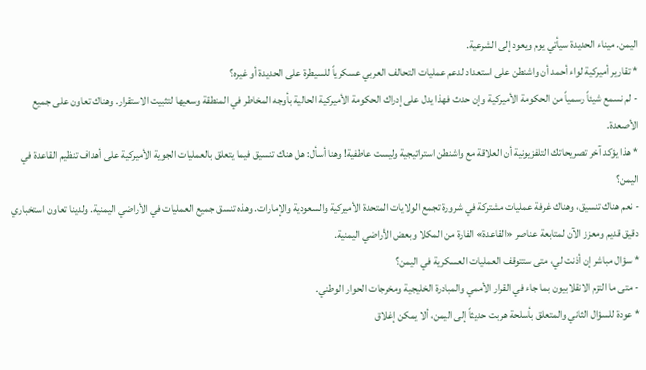اليمن. ميناء الحديدة سيأتي يوم ويعود إلى الشرعية.
* تقارير أميركية لواء أحمد أن واشنطن على استعداد لدعم عمليات التحالف العربي عسكرياً للسيطرة على الحديدة أو غيره؟
- لم نسمع شيئاً رسمياً من الحكومة الأميركية وإن حدث فهذا يدل على إدراك الحكومة الأميركية الحالية بأوجه المخاطر في المنطقة وسعيها لتثبيت الاستقرار. وهناك تعاون على جميع الأصعدة.
* هذا يؤكد آخر تصريحاتك التلفزيونية أن العلاقة مع واشنطن استراتيجية وليست عاطفية! وهنا أسأل: هل هناك تنسيق فيما يتعلق بالعمليات الجوية الأميركية على أهداف تنظيم القاعدة في اليمن؟
- نعم هناك تنسيق، وهناك غرفة عمليات مشتركة في شرورة تجمع الولايات المتحدة الأميركية والسعودية والإمارات. وهذه تنسق جميع العمليات في الأراضي اليمنية. ولدينا تعاون استخباري دقيق قديم ومعزز الآن لمتابعة عناصر «القاعدة» الفارة من المكلا وبعض الأراضي اليمنية.
* سؤال مباشر إن أذنت لي، متى ستتوقف العمليات العسكرية في اليمن؟
- متى ما التزم الانقلابيون بما جاء في القرار الأممي والمبادرة الخليجية ومخرجات الحوار الوطني.
* عودة للسؤال الثاني والمتعلق بأسلحة هربت حديثاً إلى اليمن، ألا يمكن إغلاق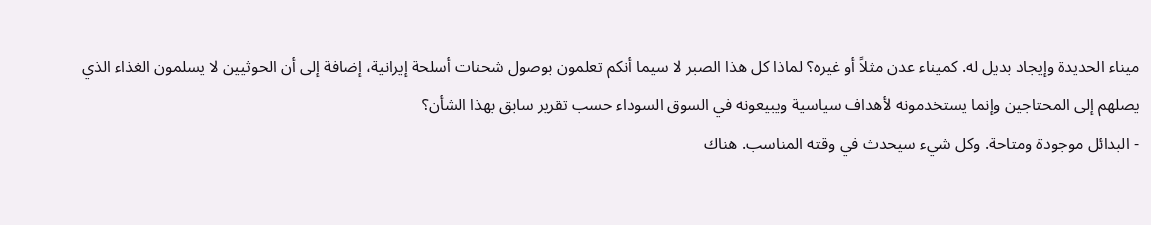ميناء الحديدة وإيجاد بديل له. كميناء عدن مثلاً أو غيره؟ لماذا كل هذا الصبر لا سيما أنكم تعلمون بوصول شحنات أسلحة إيرانية، إضافة إلى أن الحوثيين لا يسلمون الغذاء الذي يصلهم إلى المحتاجين وإنما يستخدمونه لأهداف سياسية ويبيعونه في السوق السوداء حسب تقرير سابق بهذا الشأن؟
- البدائل موجودة ومتاحة. وكل شيء سيحدث في وقته المناسب. هناك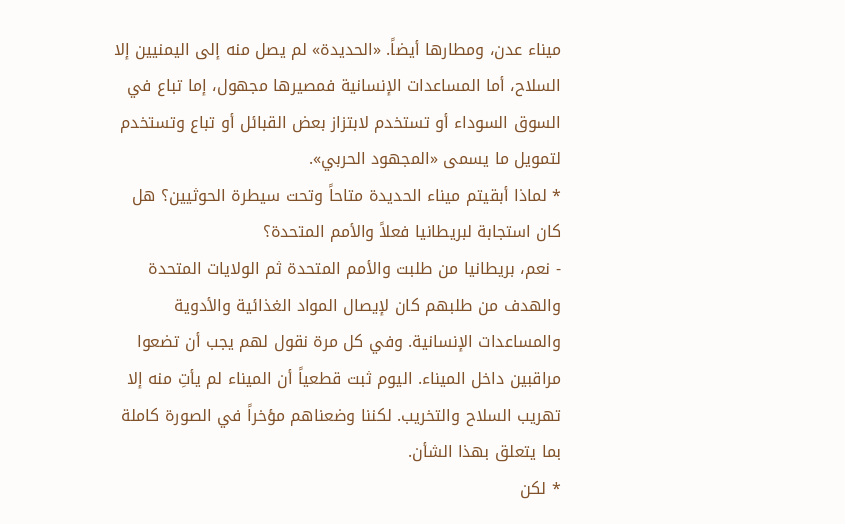ميناء عدن، ومطارها أيضاً. «الحديدة» لم يصل منه إلى اليمنيين إلا السلاح، أما المساعدات الإنسانية فمصيرها مجهول، إما تباع في السوق السوداء أو تستخدم لابتزاز بعض القبائل أو تباع وتستخدم لتمويل ما يسمى «المجهود الحربي».
* لماذا أبقيتم ميناء الحديدة متاحاً وتحت سيطرة الحوثيين؟ هل كان استجابة لبريطانيا فعلاً والأمم المتحدة؟
- نعم، بريطانيا من طلبت والأمم المتحدة ثم الولايات المتحدة والهدف من طلبهم كان لإيصال المواد الغذائية والأدوية والمساعدات الإنسانية. وفي كل مرة نقول لهم يجب أن تضعوا مراقبين داخل الميناء. اليوم ثبت قطعياً أن الميناء لم يأتِ منه إلا تهريب السلاح والتخريب. لكننا وضعناهم مؤخراً في الصورة كاملة بما يتعلق بهذا الشأن.
* لكن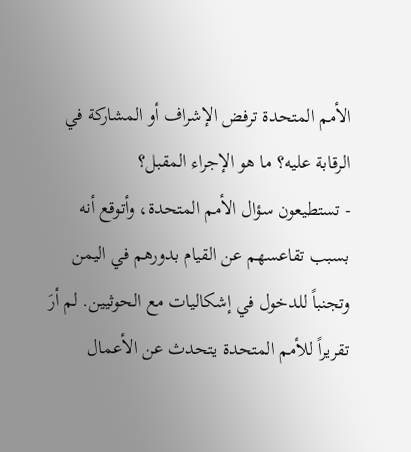الأمم المتحدة ترفض الإشراف أو المشاركة في الرقابة عليه؟ ما هو الإجراء المقبل؟
- تستطيعون سؤال الأمم المتحدة، وأتوقع أنه بسبب تقاعسهم عن القيام بدورهم في اليمن وتجنباً للدخول في إشكاليات مع الحوثيين. لم أرَ تقريراً للأمم المتحدة يتحدث عن الأعمال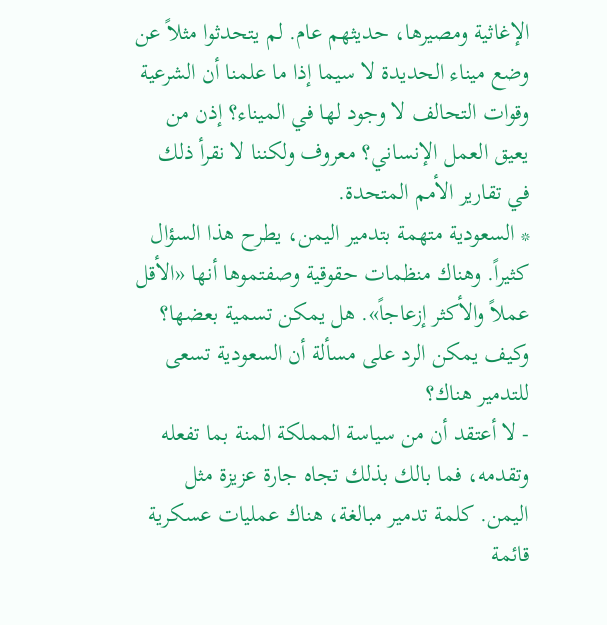الإغاثية ومصيرها، حديثهم عام. لم يتحدثوا مثلاً عن وضع ميناء الحديدة لا سيما إذا ما علمنا أن الشرعية وقوات التحالف لا وجود لها في الميناء؟ إذن من يعيق العمل الإنساني؟ معروف ولكننا لا نقرأ ذلك في تقارير الأمم المتحدة.
* السعودية متهمة بتدمير اليمن، يطرح هذا السؤال كثيراً. وهناك منظمات حقوقية وصفتموها أنها «الأقل عملاً والأكثر إزعاجاً». هل يمكن تسمية بعضها؟ وكيف يمكن الرد على مسألة أن السعودية تسعى للتدمير هناك؟
- لا أعتقد أن من سياسة المملكة المنة بما تفعله وتقدمه، فما بالك بذلك تجاه جارة عزيزة مثل اليمن. كلمة تدمير مبالغة، هناك عمليات عسكرية قائمة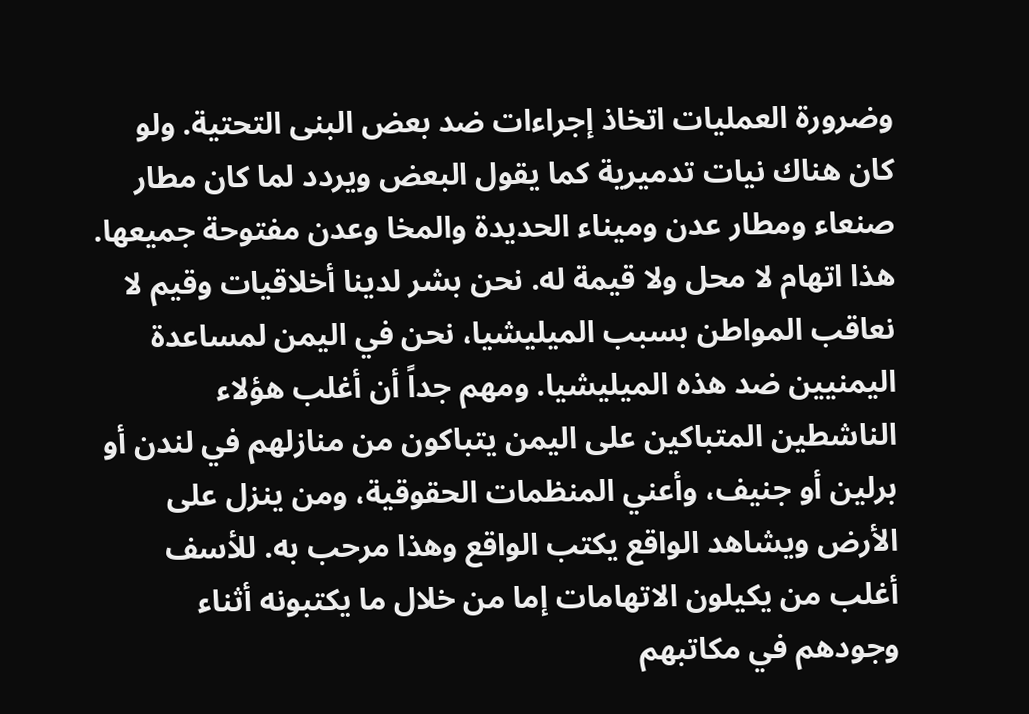وضرورة العمليات اتخاذ إجراءات ضد بعض البنى التحتية. ولو كان هناك نيات تدميرية كما يقول البعض ويردد لما كان مطار صنعاء ومطار عدن وميناء الحديدة والمخا وعدن مفتوحة جميعها. هذا اتهام لا محل ولا قيمة له. نحن بشر لدينا أخلاقيات وقيم لا نعاقب المواطن بسبب الميليشيا، نحن في اليمن لمساعدة اليمنيين ضد هذه الميليشيا. ومهم جداً أن أغلب هؤلاء الناشطين المتباكين على اليمن يتباكون من منازلهم في لندن أو برلين أو جنيف، وأعني المنظمات الحقوقية، ومن ينزل على الأرض ويشاهد الواقع يكتب الواقع وهذا مرحب به. للأسف أغلب من يكيلون الاتهامات إما من خلال ما يكتبونه أثناء وجودهم في مكاتبهم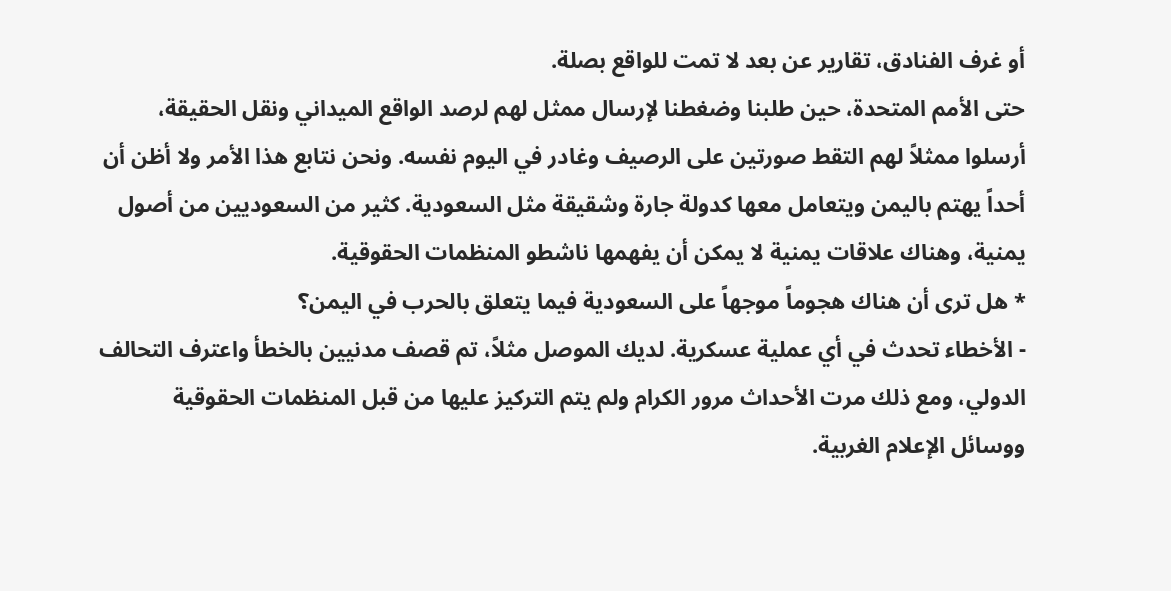أو غرف الفنادق، تقارير عن بعد لا تمت للواقع بصلة.
حتى الأمم المتحدة، حين طلبنا وضغطنا لإرسال ممثل لهم لرصد الواقع الميداني ونقل الحقيقة، أرسلوا ممثلاً لهم التقط صورتين على الرصيف وغادر في اليوم نفسه. ونحن نتابع هذا الأمر ولا أظن أن أحداً يهتم باليمن ويتعامل معها كدولة جارة وشقيقة مثل السعودية. كثير من السعوديين من أصول يمنية، وهناك علاقات يمنية لا يمكن أن يفهمها ناشطو المنظمات الحقوقية.
* هل ترى أن هناك هجوماً موجهاً على السعودية فيما يتعلق بالحرب في اليمن؟
- الأخطاء تحدث في أي عملية عسكرية. لديك الموصل مثلاً، تم قصف مدنيين بالخطأ واعترف التحالف الدولي، ومع ذلك مرت الأحداث مرور الكرام ولم يتم التركيز عليها من قبل المنظمات الحقوقية ووسائل الإعلام الغربية.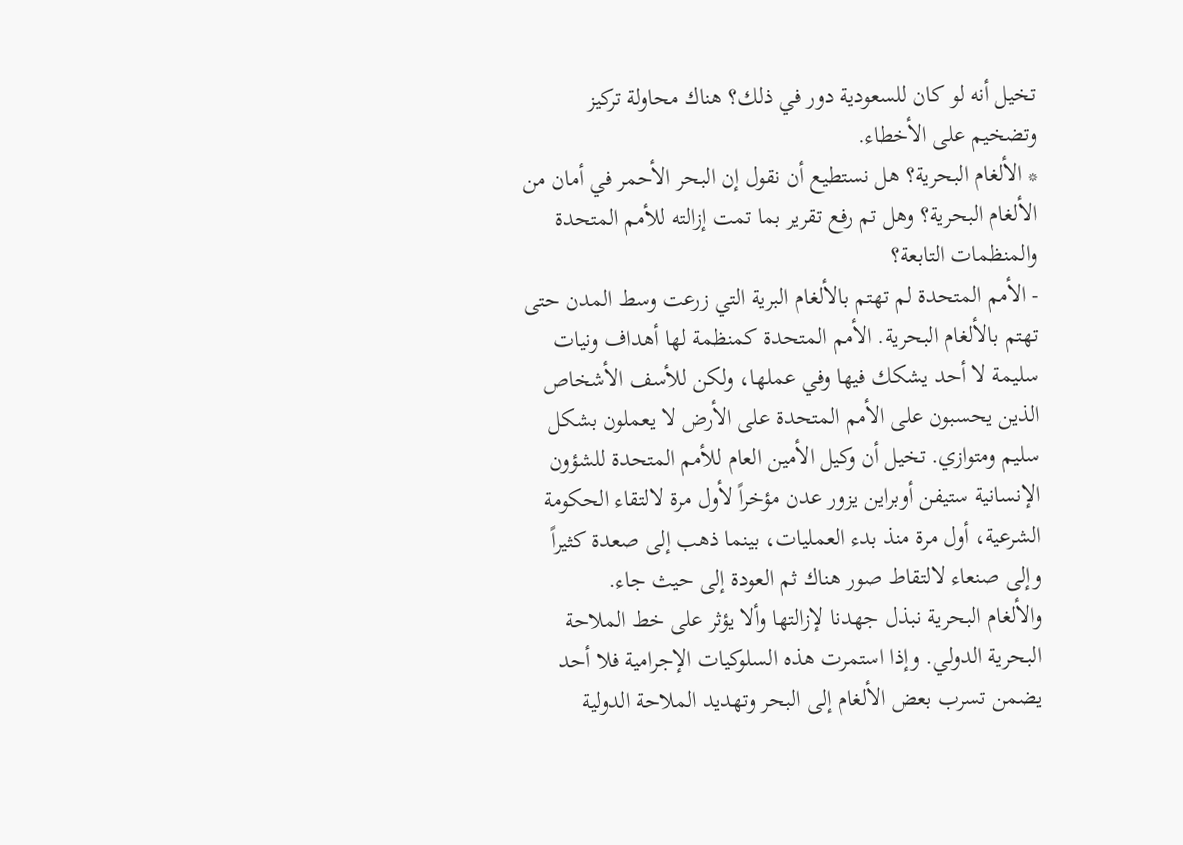تخيل أنه لو كان للسعودية دور في ذلك؟ هناك محاولة تركيز وتضخيم على الأخطاء.
* الألغام البحرية؟ هل نستطيع أن نقول إن البحر الأحمر في أمان من الألغام البحرية؟ وهل تم رفع تقرير بما تمت إزالته للأمم المتحدة والمنظمات التابعة؟
- الأمم المتحدة لم تهتم بالألغام البرية التي زرعت وسط المدن حتى تهتم بالألغام البحرية. الأمم المتحدة كمنظمة لها أهداف ونيات سليمة لا أحد يشكك فيها وفي عملها، ولكن للأسف الأشخاص الذين يحسبون على الأمم المتحدة على الأرض لا يعملون بشكل سليم ومتوازي. تخيل أن وكيل الأمين العام للأمم المتحدة للشؤون الإنسانية ستيفن أوبراين يزور عدن مؤخراً لأول مرة لالتقاء الحكومة الشرعية، أول مرة منذ بدء العمليات، بينما ذهب إلى صعدة كثيراً وإلى صنعاء لالتقاط صور هناك ثم العودة إلى حيث جاء.
والألغام البحرية نبذل جهدنا لإزالتها وألا يؤثر على خط الملاحة البحرية الدولي. وإذا استمرت هذه السلوكيات الإجرامية فلا أحد يضمن تسرب بعض الألغام إلى البحر وتهديد الملاحة الدولية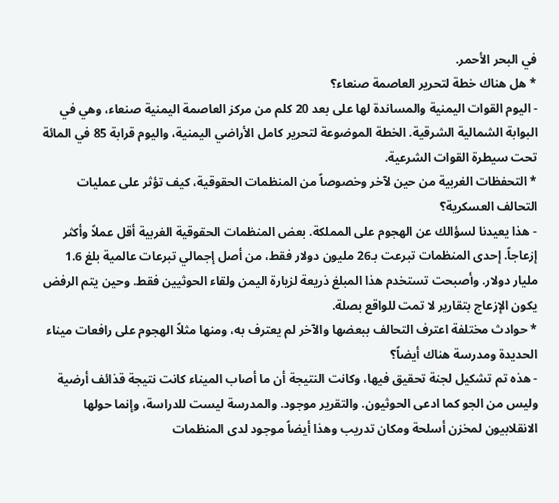في البحر الأحمر.
* هل هناك خطة لتحرير العاصمة صنعاء؟
- اليوم القوات اليمنية والمساندة لها على بعد 20 كلم من مركز العاصمة اليمنية صنعاء، وهي في البوابة الشمالية الشرقية. الخطة الموضوعة لتحرير كامل الأراضي اليمنية، واليوم قرابة 85 في المائة تحت سيطرة القوات الشرعية.
* التحفظات الغربية من حين لآخر وخصوصاً من المنظمات الحقوقية، كيف تؤثر على عمليات التحالف العسكرية؟
- هذا يعيدنا لسؤالك عن الهجوم على المملكة. بعض المنظمات الحقوقية الغربية أقل عملاً وأكثر إزعاجاً. إحدى المنظمات تبرعت بـ26 مليون دولار فقط، من أصل إجمالي تبرعات عالمية بلغ 1.6 مليار دولار. وأصبحت تستخدم هذا المبلغ ذريعة لزيارة اليمن ولقاء الحوثيين فقط. وحين يتم الرفض يكون الإزعاج بتقارير لا تمت للواقع بصلة.
* حوادث مختلفة اعترف التحالف ببعضها والآخر لم يعترف به، ومنها مثلاً الهجوم على رافعات ميناء الحديدة ومدرسة هناك أيضاً؟
- هذه تم تشكيل لجنة تحقيق فيها، وكانت النتيجة أن ما أصاب الميناء كانت نتيجة قذائف أرضية وليس من الجو كما ادعى الحوثيون. والتقرير موجود. والمدرسة ليست للدراسة، وإنما حولها الانقلابيون لمخزن أسلحة ومكان تدريب وهذا أيضاً موجود لدى المنظمات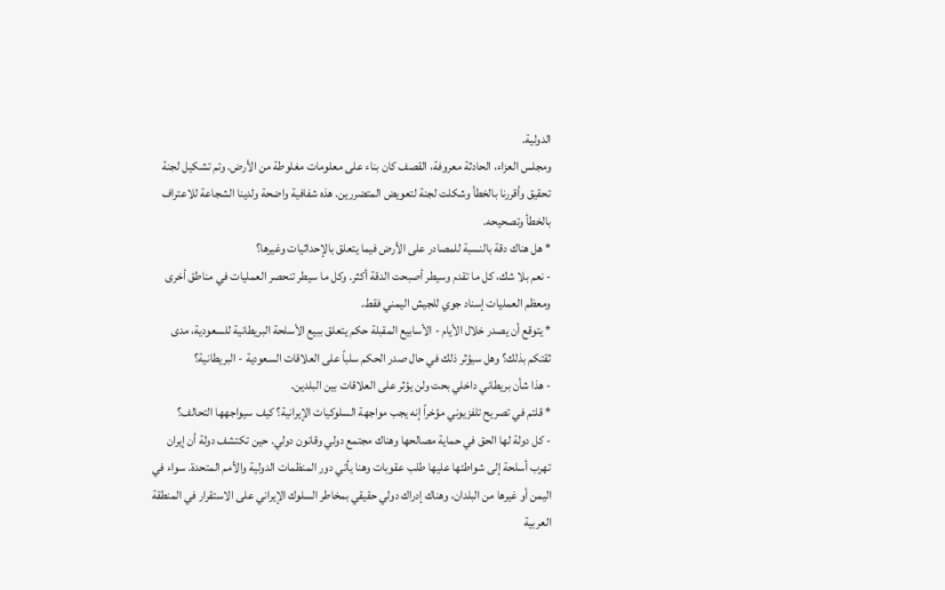الدولية.
ومجلس العزاء، الحادثة معروفة، القصف كان بناء على معلومات مغلوطة من الأرض. وتم تشكيل لجنة تحقيق وأقررنا بالخطأ وشكلت لجنة لتعويض المتضررين. هذه شفافية واضحة ولدينا الشجاعة للاعتراف بالخطأ وتصحيحه.
* هل هناك دقة بالنسبة للمصادر على الأرض فيما يتعلق بالإحداثيات وغيرها؟
- نعم بلا شك، كل ما تقدم وسيطر أصبحت الدقة أكثر. وكل ما سيطر تنحصر العمليات في مناطق أخرى ومعظم العمليات إسناد جوي للجيش اليمني فقط.
* يتوقع أن يصدر خلال الأيام - الأسابيع المقبلة حكم يتعلق ببيع الأسلحة البريطانية للسعودية، مدى ثقتكم بذلك؟ وهل سيؤثر ذلك في حال صدر الحكم سلباً على العلاقات السعودية - البريطانية؟
- هذا شأن بريطاني داخلي بحت ولن يؤثر على العلاقات بين البلدين.
* قلتم في تصريح تلفزيوني مؤخراً إنه يجب مواجهة السلوكيات الإيرانية؟ كيف سيواجهها التحالف؟
- كل دولة لها الحق في حماية مصالحها وهناك مجتمع دولي وقانون دولي. حين تكتشف دولة أن إيران تهرب أسلحة إلى شواطئها عليها طلب عقوبات وهنا يأتي دور المنظمات الدولية والأمم المتحدة. سواء في اليمن أو غيرها من البلدان، وهناك إدراك دولي حقيقي بمخاطر السلوك الإيراني على الاستقرار في المنطقة العربية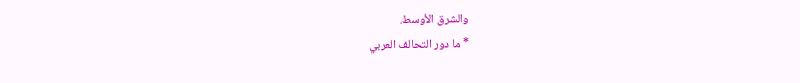والشرق الأوسط.
* ما دور التحالف العربي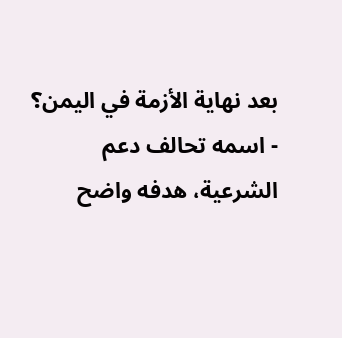بعد نهاية الأزمة في اليمن؟
- اسمه تحالف دعم الشرعية، هدفه واضح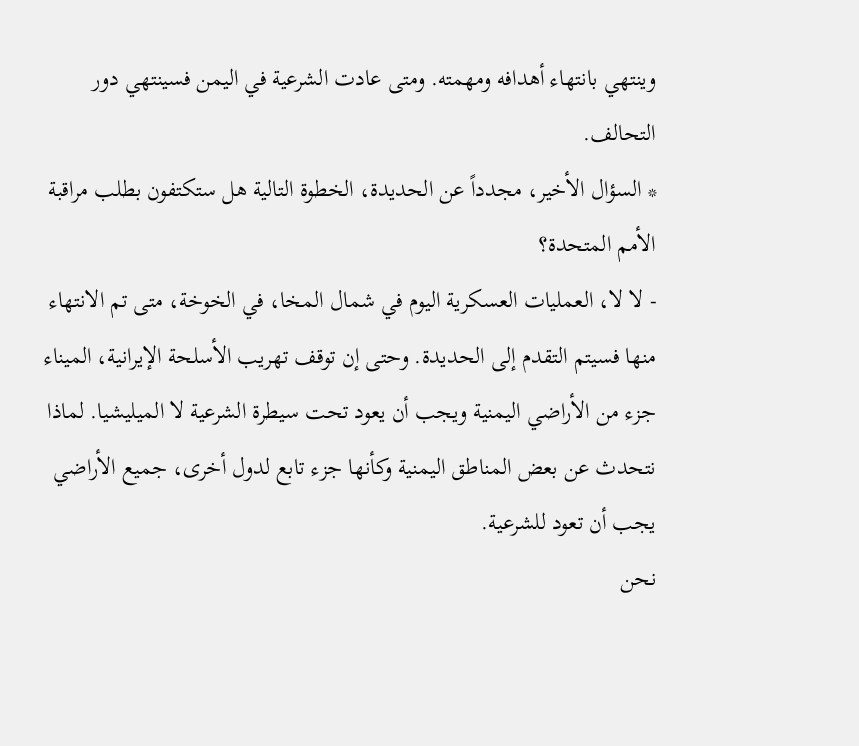وينتهي بانتهاء أهدافه ومهمته. ومتى عادت الشرعية في اليمن فسينتهي دور التحالف.
* السؤال الأخير، مجدداً عن الحديدة، الخطوة التالية هل ستكتفون بطلب مراقبة الأمم المتحدة؟
- لا لا، العمليات العسكرية اليوم في شمال المخا، في الخوخة، متى تم الانتهاء منها فسيتم التقدم إلى الحديدة. وحتى إن توقف تهريب الأسلحة الإيرانية، الميناء جزء من الأراضي اليمنية ويجب أن يعود تحت سيطرة الشرعية لا الميليشيا. لماذا نتحدث عن بعض المناطق اليمنية وكأنها جزء تابع لدول أخرى، جميع الأراضي يجب أن تعود للشرعية.
نحن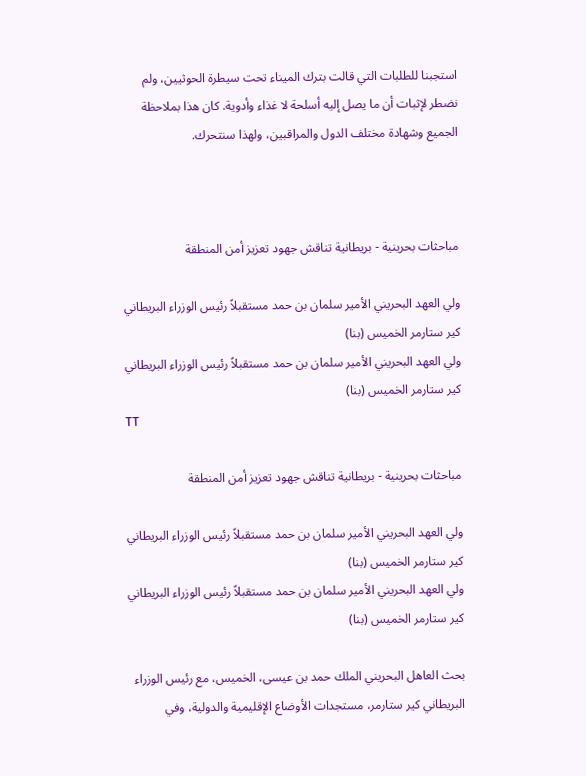استجبنا للطلبات التي قالت بترك الميناء تحت سيطرة الحوثيين، ولم نضطر لإثبات أن ما يصل إليه أسلحة لا غذاء وأدوية. كان هذا بملاحظة الجميع وشهادة مختلف الدول والمراقبين، ولهذا سنتحرك.



مباحثات بحرينية - بريطانية تناقش جهود تعزيز أمن المنطقة

ولي العهد البحريني الأمير سلمان بن حمد مستقبلاً رئيس الوزراء البريطاني كير ستارمر الخميس (بنا)
ولي العهد البحريني الأمير سلمان بن حمد مستقبلاً رئيس الوزراء البريطاني كير ستارمر الخميس (بنا)
TT

مباحثات بحرينية - بريطانية تناقش جهود تعزيز أمن المنطقة

ولي العهد البحريني الأمير سلمان بن حمد مستقبلاً رئيس الوزراء البريطاني كير ستارمر الخميس (بنا)
ولي العهد البحريني الأمير سلمان بن حمد مستقبلاً رئيس الوزراء البريطاني كير ستارمر الخميس (بنا)

بحث العاهل البحريني الملك حمد بن عيسى، الخميس، مع رئيس الوزراء البريطاني كير ستارمر، مستجدات الأوضاع الإقليمية والدولية، وفي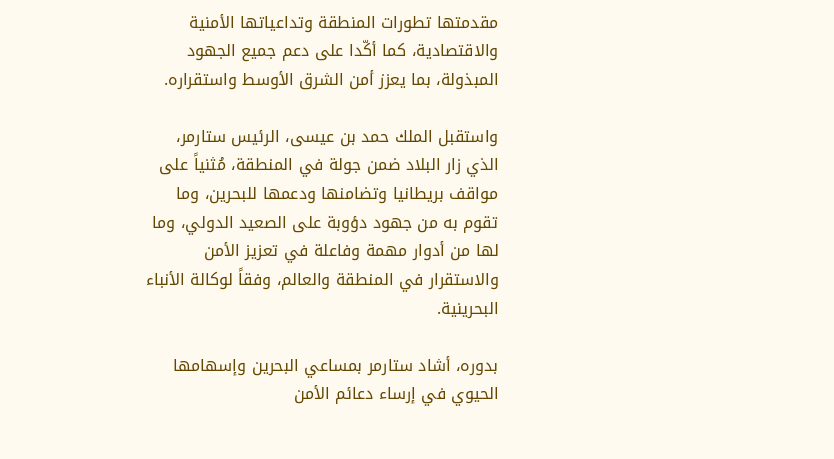مقدمتها تطورات المنطقة وتداعياتها الأمنية والاقتصادية، كما أكّدا على دعم جميع الجهود المبذولة، بما يعزز أمن الشرق الأوسط واستقراره.

واستقبل الملك حمد بن عيسى، الرئيس ستارمر، الذي زار البلاد ضمن جولة في المنطقة، مُثنياً على مواقف بريطانيا وتضامنها ودعمها للبحرين، وما تقوم به من جهود دؤوبة على الصعيد الدولي، وما لها من أدوار مهمة وفاعلة في تعزيز الأمن والاستقرار في المنطقة والعالم، وفقاً لوكالة الأنباء البحرينية.

بدوره، أشاد ستارمر بمساعي البحرين وإسهامها الحيوي في إرساء دعائم الأمن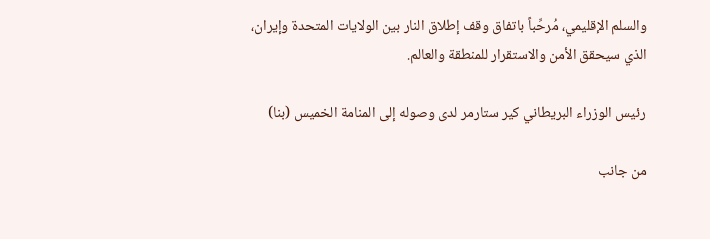والسلم الإقليمي، مُرحِّباً باتفاق وقف إطلاق النار بين الولايات المتحدة وإيران، الذي سيحقق الأمن والاستقرار للمنطقة والعالم.

رئيس الوزراء البريطاني كير ستارمر لدى وصوله إلى المنامة الخميس (بنا)

من جانب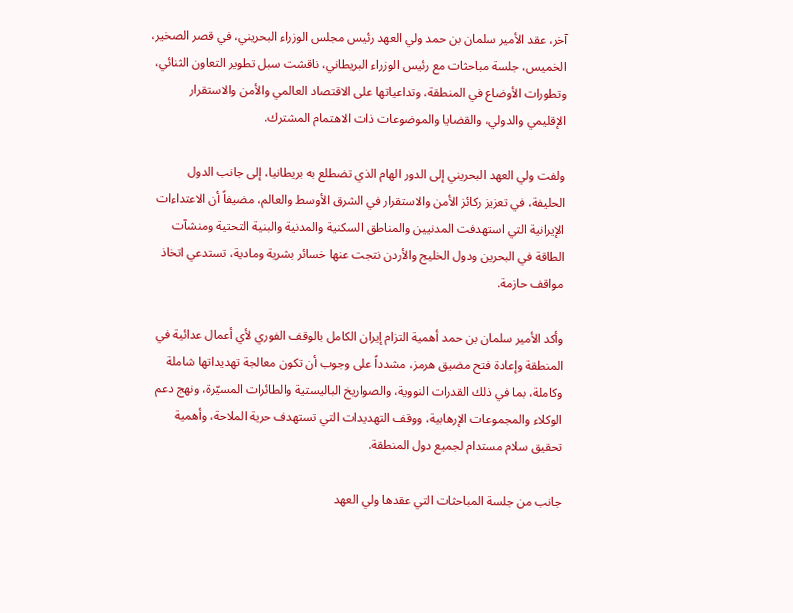آخر، عقد الأمير سلمان بن حمد ولي العهد رئيس مجلس الوزراء البحريني، في قصر الصخير، الخميس، جلسة مباحثات مع رئيس الوزراء البريطاني، ناقشت سبل تطوير التعاون الثنائي، وتطورات الأوضاع في المنطقة، وتداعياتها على الاقتصاد العالمي والأمن والاستقرار الإقليمي والدولي، والقضايا والموضوعات ذات الاهتمام المشترك.

ولفت ولي العهد البحريني إلى الدور الهام الذي تضطلع به بريطانيا، إلى جانب الدول الحليفة، في تعزيز ركائز الأمن والاستقرار في الشرق الأوسط والعالم، مضيفاً أن الاعتداءات الإيرانية التي استهدفت المدنيين والمناطق السكنية والمدنية والبنية التحتية ومنشآت الطاقة في البحرين ودول الخليج والأردن نتجت عنها خسائر بشرية ومادية، تستدعي اتخاذ مواقف حازمة.

وأكد الأمير سلمان بن حمد أهمية التزام إيران الكامل بالوقف الفوري لأي أعمال عدائية في المنطقة وإعادة فتح مضيق هرمز، مشدداً على وجوب أن تكون معالجة تهديداتها شاملة وكاملة، بما في ذلك القدرات النووية، والصواريخ الباليستية والطائرات المسيّرة، ونهج دعم الوكلاء والمجموعات الإرهابية، ووقف التهديدات التي تستهدف حرية الملاحة، وأهمية تحقيق سلام مستدام لجميع دول المنطقة.

جانب من جلسة المباحثات التي عقدها ولي العهد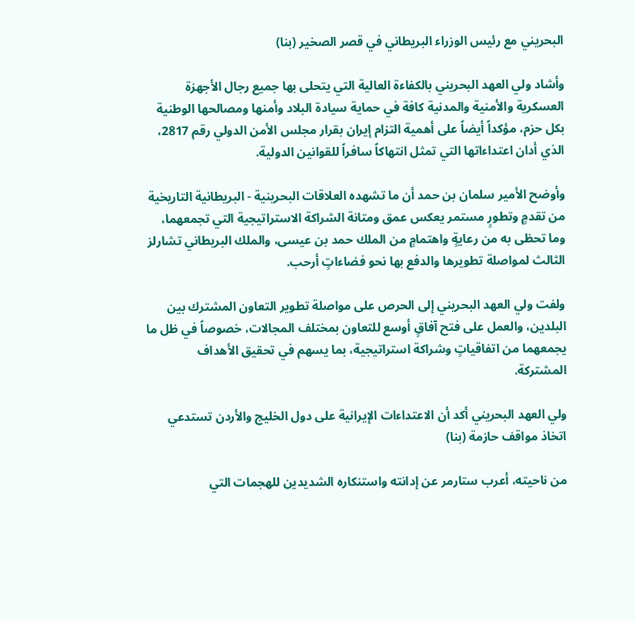البحريني مع رئيس الوزراء البريطاني في قصر الصخير (بنا)

وأشاد ولي العهد البحريني بالكفاءة العالية التي يتحلى بها جميع رجال الأجهزة العسكرية والأمنية والمدنية كافة في حماية سيادة البلاد وأمنها ومصالحها الوطنية بكل حزم، مؤكداً أيضاً على أهمية التزام إيران بقرار مجلس الأمن الدولي رقم 2817، الذي أدان اعتداءاتها التي تمثل انتهاكاً سافراً للقوانين الدولية.

وأوضح الأمير سلمان بن حمد أن ما تشهده العلاقات البحرينية - البريطانية التاريخية من تقدمٍ وتطورٍ مستمر يعكس عمق ومتانة الشراكة الاستراتيجية التي تجمعهما، وما تحظى به من رعايةٍ واهتمامٍ من الملك حمد بن عيسى، والملك البريطاني تشارلز الثالث لمواصلة تطويرها والدفع بها نحو فضاءاتٍ أرحب.

ولفت ولي العهد البحريني إلى الحرص على مواصلة تطوير التعاون المشترك بين البلدين، والعمل على فتح آفاقٍ أوسع للتعاون بمختلف المجالات، خصوصاً في ظل ما يجمعهما من اتفاقياتٍ وشراكة استراتيجية، بما يسهم في تحقيق الأهداف المشتركة.

ولي العهد البحريني أكد أن الاعتداءات الإيرانية على دول الخليج والأردن تستدعي اتخاذ مواقف حازمة (بنا)

من ناحيته، أعرب ستارمر عن إدانته واستنكاره الشديدين للهجمات التي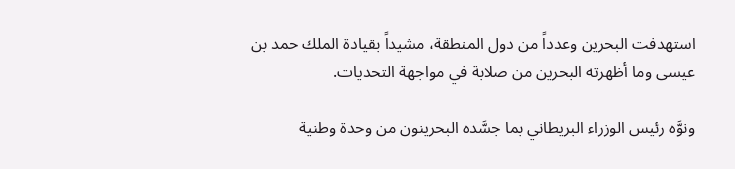استهدفت البحرين وعدداً من دول المنطقة، مشيداً بقيادة الملك حمد بن عيسى وما أظهرته البحرين من صلابة في مواجهة التحديات.

ونوَّه رئيس الوزراء البريطاني بما جسَّده البحرينون من وحدة وطنية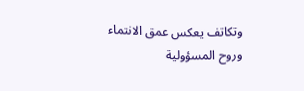وتكاتف يعكس عمق الانتماء وروح المسؤولية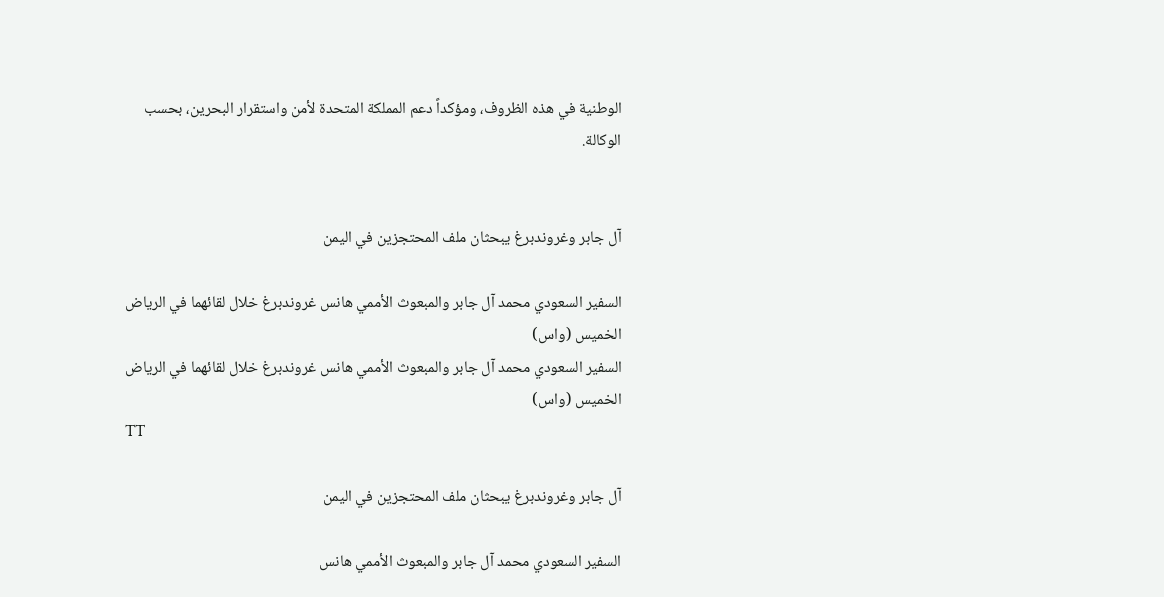الوطنية في هذه الظروف، ومؤكداً دعم المملكة المتحدة لأمن واستقرار البحرين، بحسب الوكالة.


آل جابر وغروندبرغ يبحثان ملف المحتجزين في اليمن

السفير السعودي محمد آل جابر والمبعوث الأممي هانس غروندبرغ خلال لقائهما في الرياض الخميس (واس)
السفير السعودي محمد آل جابر والمبعوث الأممي هانس غروندبرغ خلال لقائهما في الرياض الخميس (واس)
TT

آل جابر وغروندبرغ يبحثان ملف المحتجزين في اليمن

السفير السعودي محمد آل جابر والمبعوث الأممي هانس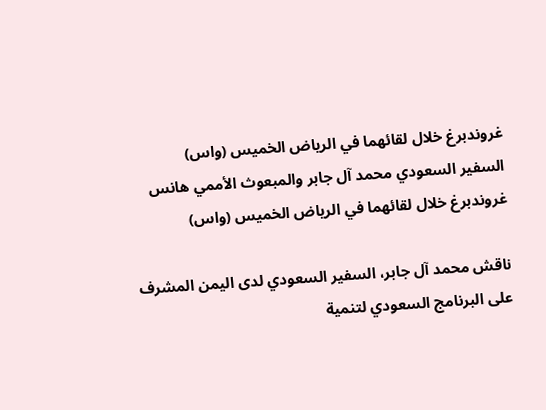غروندبرغ خلال لقائهما في الرياض الخميس (واس)
السفير السعودي محمد آل جابر والمبعوث الأممي هانس غروندبرغ خلال لقائهما في الرياض الخميس (واس)

ناقش محمد آل جابر، السفير السعودي لدى اليمن المشرف على البرنامج السعودي لتنمية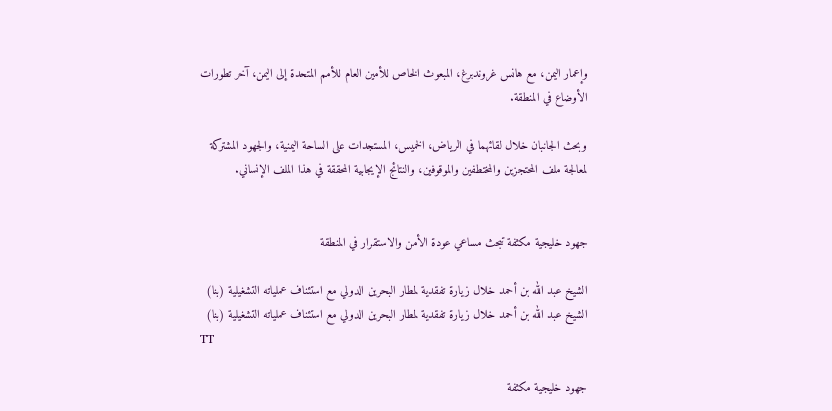وإعمار اليمن، مع هانس غروندبرغ، المبعوث الخاص للأمين العام للأمم المتحدة إلى اليمن، آخر تطورات الأوضاع في المنطقة.

وبحث الجانبان خلال لقائهما في الرياض، الخميس، المستجدات على الساحة اليمنية، والجهود المشتركة لمعالجة ملف المحتجزين والمختطفين والموقوفين، والنتائج الإيجابية المحققة في هذا الملف الإنساني.


جهود خليجية مكثفة تبحث مساعي عودة الأمن والاستقرار في المنطقة

الشيخ عبد الله بن أحمد خلال زيارة تفقدية لمطار البحرين الدولي مع استئناف عملياته التشغيلية (بنا)
الشيخ عبد الله بن أحمد خلال زيارة تفقدية لمطار البحرين الدولي مع استئناف عملياته التشغيلية (بنا)
TT

جهود خليجية مكثفة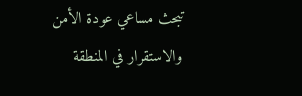تبحث مساعي عودة الأمن والاستقرار في المنطقة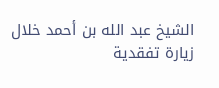الشيخ عبد الله بن أحمد خلال زيارة تفقدية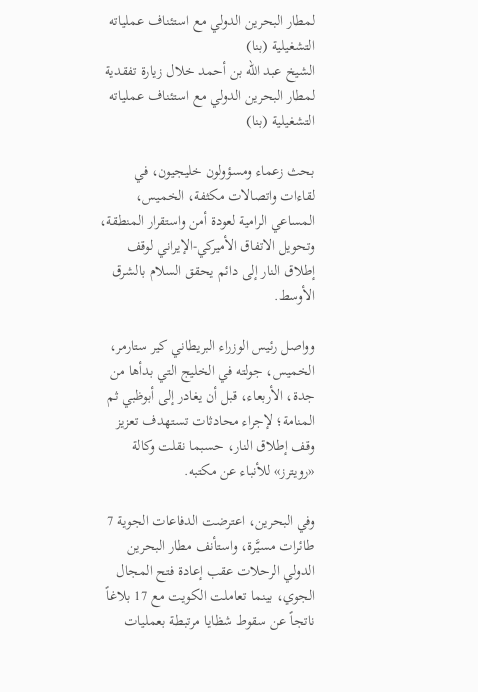لمطار البحرين الدولي مع استئناف عملياته التشغيلية (بنا)
الشيخ عبد الله بن أحمد خلال زيارة تفقدية لمطار البحرين الدولي مع استئناف عملياته التشغيلية (بنا)

بحث زعماء ومسؤولون خليجيون، في لقاءات واتصالات مكثفة، الخميس، المساعي الرامية لعودة أمن واستقرار المنطقة، وتحويل الاتفاق الأميركي-الإيراني لوقف إطلاق النار إلى دائم يحقق السلام بالشرق الأوسط.

وواصل رئيس الوزراء البريطاني كير ستارمر، الخميس، جولته في الخليج التي بدأها من جدة، الأربعاء، قبل أن يغادر إلى أبوظبي ثم المنامة؛ لإجراء محادثات تستهدف تعزيز وقف إطلاق النار، حسبما نقلت وكالة «رويترز» للأنباء عن مكتبه.

وفي البحرين، اعترضت الدفاعات الجوية 7 طائرات مسيَّرة، واستأنف مطار البحرين الدولي الرحلات عقب إعادة فتح المجال الجوي، بينما تعاملت الكويت مع 17 بلاغاً ناتجاً عن سقوط شظايا مرتبطة بعمليات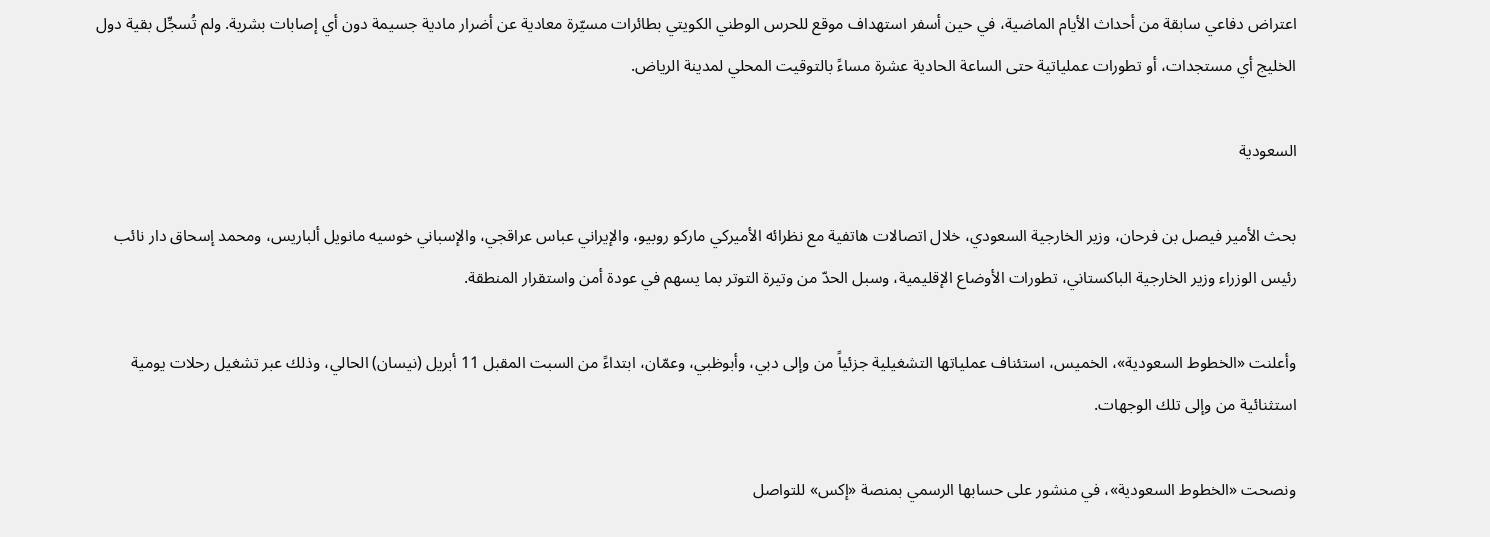اعتراض دفاعي سابقة من أحداث الأيام الماضية، في حين أسفر استهداف موقع للحرس الوطني الكويتي بطائرات مسيّرة معادية عن أضرار مادية جسيمة دون أي إصابات بشرية. ولم تُسجِّل بقية دول الخليج أي مستجدات، أو تطورات عملياتية حتى الساعة الحادية عشرة مساءً بالتوقيت المحلي لمدينة الرياض.

السعودية

بحث الأمير فيصل بن فرحان، وزير الخارجية السعودي، خلال اتصالات هاتفية مع نظرائه الأميركي ماركو روبيو، والإيراني عباس عراقجي، والإسباني خوسيه مانويل ألباريس، ومحمد إسحاق دار نائب رئيس الوزراء وزير الخارجية الباكستاني، تطورات الأوضاع الإقليمية، وسبل الحدّ من وتيرة التوتر بما يسهم في عودة أمن واستقرار المنطقة.

وأعلنت «الخطوط السعودية»، الخميس، استئناف عملياتها التشغيلية جزئياً من وإلى دبي، وأبوظبي، وعمّان، ابتداءً من السبت المقبل 11 أبريل (نيسان) الحالي، وذلك عبر تشغيل رحلات يومية استثنائية من وإلى تلك الوجهات.

ونصحت «الخطوط السعودية»، في منشور على حسابها الرسمي بمنصة «إكس» للتواصل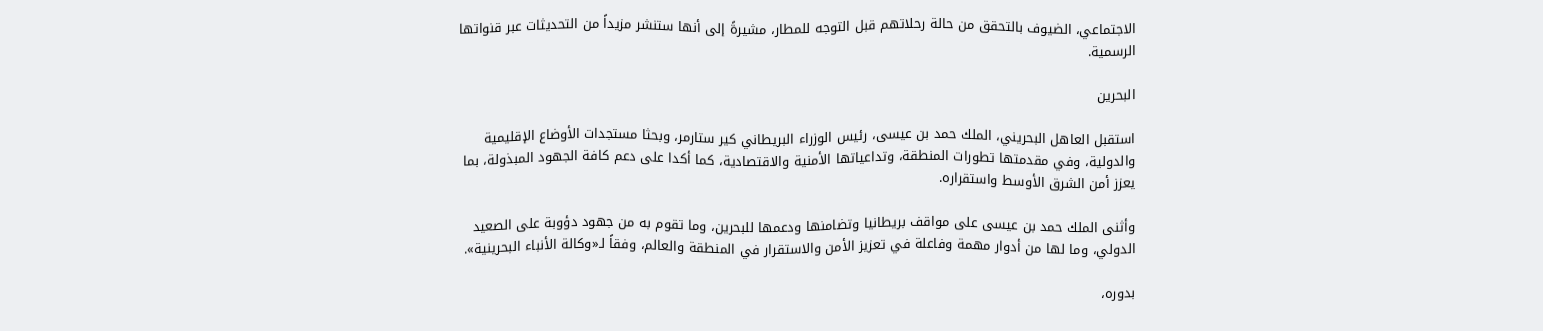الاجتماعي، الضيوف بالتحقق من حالة رحلاتهم قبل التوجه للمطار، مشيرةً إلى أنها ستنشر مزيداً من التحديثات عبر قنواتها الرسمية.

البحرين

استقبل العاهل البحريني، الملك حمد بن عيسى، رئيس الوزراء البريطاني كير ستارمر، وبحثا مستجدات الأوضاع الإقليمية والدولية، وفي مقدمتها تطورات المنطقة، وتداعياتها الأمنية والاقتصادية، كما أكدا على دعم كافة الجهود المبذولة، بما يعزز أمن الشرق الأوسط واستقراره.

وأثنى الملك حمد بن عيسى على مواقف بريطانيا وتضامنها ودعمها للبحرين، وما تقوم به من جهود دؤوبة على الصعيد الدولي، وما لها من أدوار مهمة وفاعلة في تعزيز الأمن والاستقرار في المنطقة والعالم، وفقاً لـ«وكالة الأنباء البحرينية».

بدوره،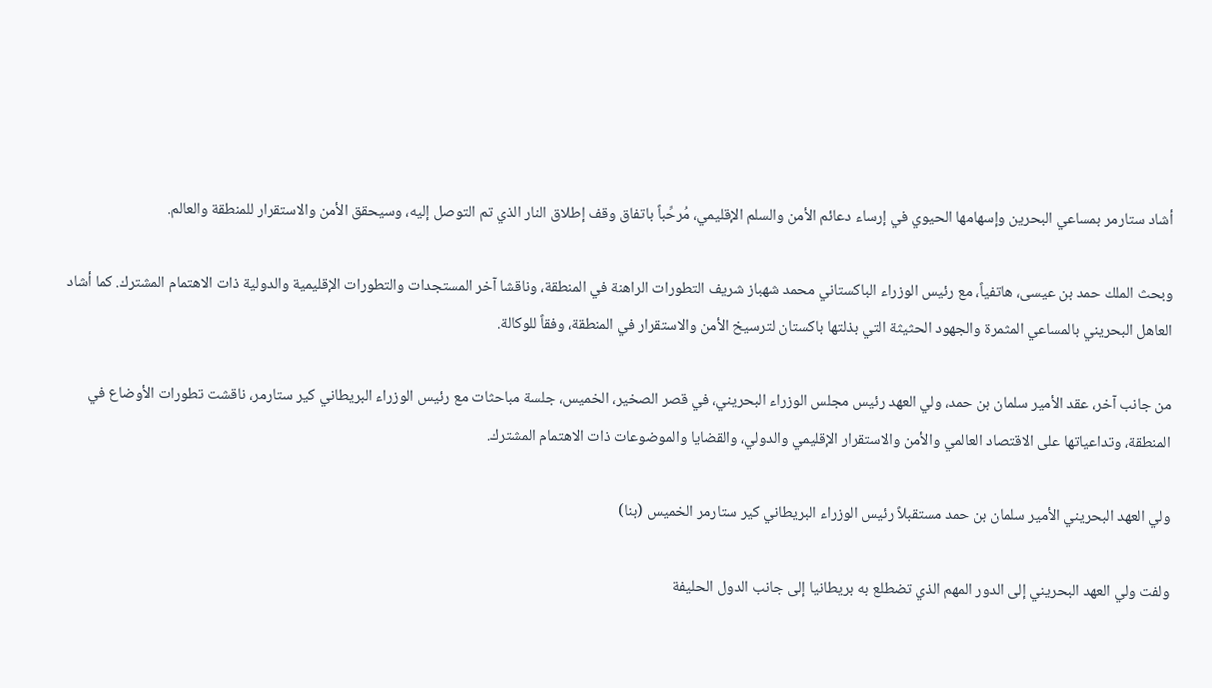أشاد ستارمر بمساعي البحرين وإسهامها الحيوي في إرساء دعائم الأمن والسلم الإقليمي، مُرحِّباً باتفاق وقف إطلاق النار الذي تم التوصل إليه، وسيحقق الأمن والاستقرار للمنطقة والعالم.

وبحث الملك حمد بن عيسى، هاتفياً، مع رئيس الوزراء الباكستاني محمد شهباز شريف التطورات الراهنة في المنطقة، وناقشا آخر المستجدات والتطورات الإقليمية والدولية ذات الاهتمام المشترك. كما أشاد العاهل البحريني بالمساعي المثمرة والجهود الحثيثة التي بذلتها باكستان لترسيخ الأمن والاستقرار في المنطقة، وفقاً للوكالة.

من جانب آخر، عقد الأمير سلمان بن حمد، ولي العهد رئيس مجلس الوزراء البحريني، في قصر الصخير، الخميس، جلسة مباحثات مع رئيس الوزراء البريطاني كير ستارمر، ناقشت تطورات الأوضاع في المنطقة، وتداعياتها على الاقتصاد العالمي والأمن والاستقرار الإقليمي والدولي، والقضايا والموضوعات ذات الاهتمام المشترك.

ولي العهد البحريني الأمير سلمان بن حمد مستقبلاً رئيس الوزراء البريطاني كير ستارمر الخميس (بنا)

ولفت ولي العهد البحريني إلى الدور المهم الذي تضطلع به بريطانيا إلى جانب الدول الحليفة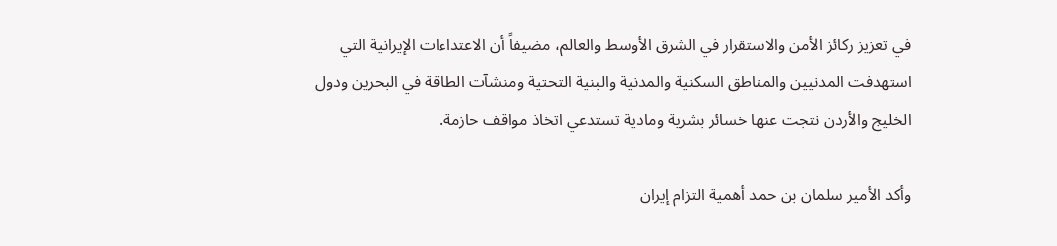في تعزيز ركائز الأمن والاستقرار في الشرق الأوسط والعالم، مضيفاً أن الاعتداءات الإيرانية التي استهدفت المدنيين والمناطق السكنية والمدنية والبنية التحتية ومنشآت الطاقة في البحرين ودول الخليج والأردن نتجت عنها خسائر بشرية ومادية تستدعي اتخاذ مواقف حازمة.

وأكد الأمير سلمان بن حمد أهمية التزام إيران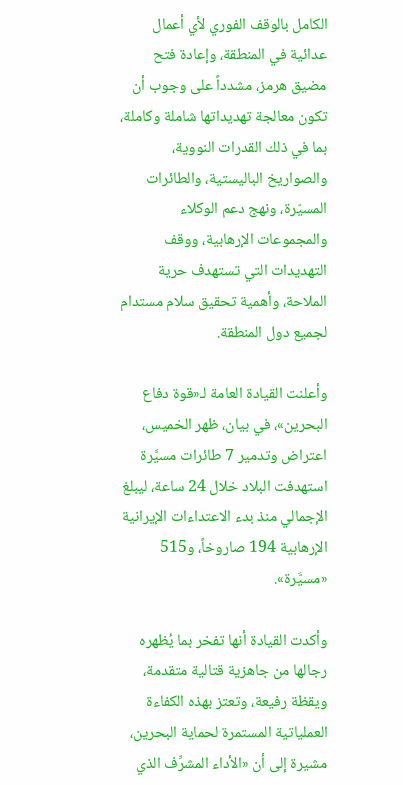الكامل بالوقف الفوري لأي أعمال عدائية في المنطقة، وإعادة فتح مضيق هرمز، مشدداً على وجوب أن تكون معالجة تهديداتها شاملة وكاملة، بما في ذلك القدرات النووية، والصواريخ الباليستية، والطائرات المسيّرة، ونهج دعم الوكلاء والمجموعات الإرهابية، ووقف التهديدات التي تستهدف حرية الملاحة، وأهمية تحقيق سلام مستدام لجميع دول المنطقة.

وأعلنت القيادة العامة لـ«قوة دفاع البحرين»، في بيان، ظهر الخميس، اعتراض وتدمير 7 طائرات مسيَّرة استهدفت البلاد خلال 24 ساعة، ليبلغ الإجمالي منذ بدء الاعتداءات الإيرانية الإرهابية 194 صاروخاً، و515 «مسيَّرة».

وأكدت القيادة أنها تفخر بما يُظهره رجالها من جاهزية قتالية متقدمة، ويقظة رفيعة، وتعتز بهذه الكفاءة العملياتية المستمرة لحماية البحرين، مشيرة إلى أن «الأداء المشرِّف الذي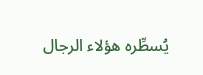يُسطِّره هؤلاء الرجال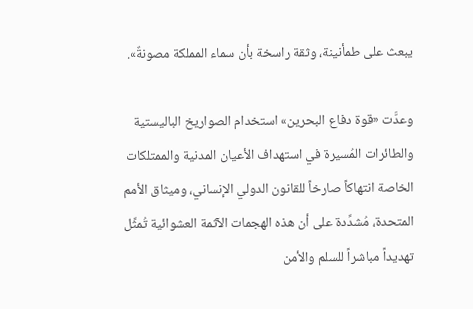يبعث على طمأنينة، وثقة راسخة بأن سماء المملكة مصونةٌ».

وعدَّت «قوة دفاع البحرين» استخدام الصواريخ الباليستية والطائرات المُسيرة في استهداف الأعيان المدنية والممتلكات الخاصة انتهاكاً صارخاً للقانون الدولي الإنساني، وميثاق الأمم المتحدة، مُشدِّدة على أن هذه الهجمات الآثمة العشوائية تُمثِّل تهديداً مباشراً للسلم والأمن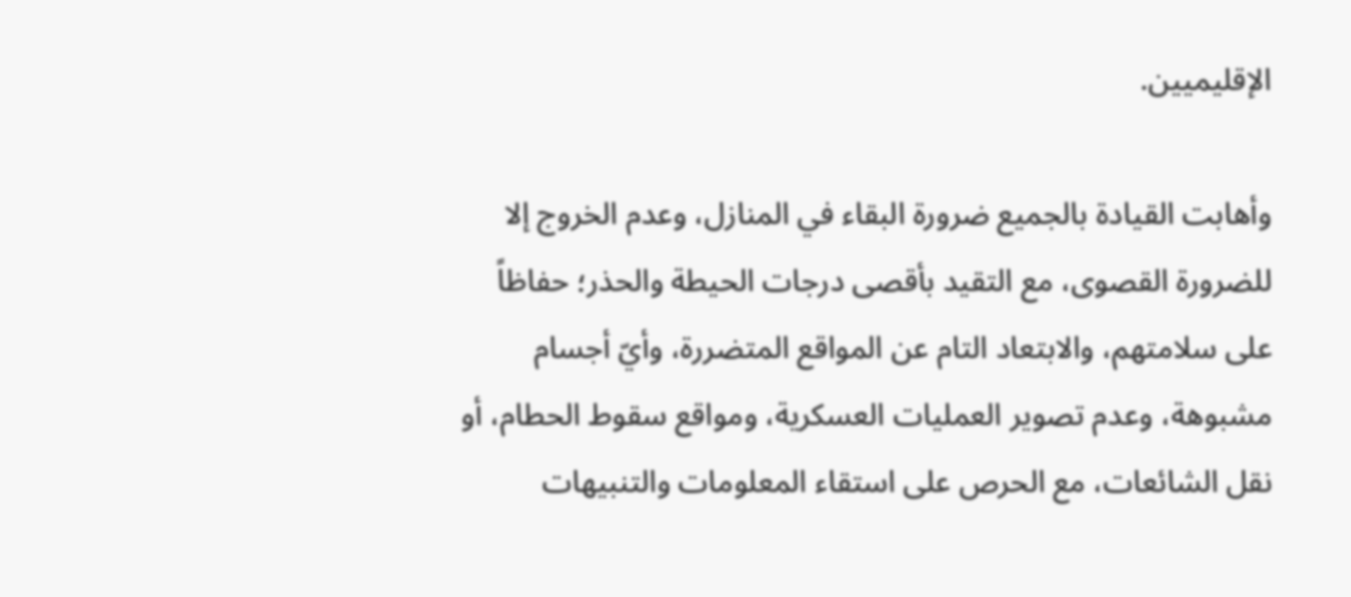الإقليميين.

وأهابت القيادة بالجميع ضرورة البقاء في المنازل، وعدم الخروج إلا للضرورة القصوى، مع التقيد بأقصى درجات الحيطة والحذر؛ حفاظاً على سلامتهم، والابتعاد التام عن المواقع المتضررة، وأيّ أجسام مشبوهة، وعدم تصوير العمليات العسكرية، ومواقع سقوط الحطام، أو نقل الشائعات، مع الحرص على استقاء المعلومات والتنبيهات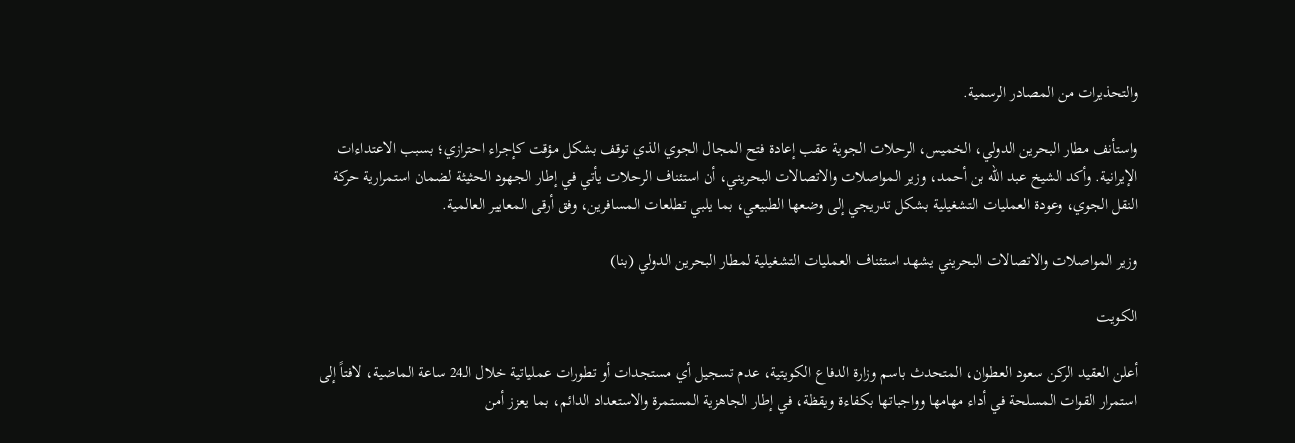والتحذيرات من المصادر الرسمية.

واستأنف مطار البحرين الدولي، الخميس، الرحلات الجوية عقب إعادة فتح المجال الجوي الذي توقف بشكل مؤقت كإجراء احترازي؛ بسبب الاعتداءات الإيرانية. وأكد الشيخ عبد الله بن أحمد، وزير المواصلات والاتصالات البحريني، أن استئناف الرحلات يأتي في إطار الجهود الحثيثة لضمان استمرارية حركة النقل الجوي، وعودة العمليات التشغيلية بشكل تدريجي إلى وضعها الطبيعي، بما يلبي تطلعات المسافرين، وفق أرقى المعايير العالمية.

وزير المواصلات والاتصالات البحريني يشهد استئناف العمليات التشغيلية لمطار البحرين الدولي (بنا)

الكويت

أعلن العقيد الركن سعود العطوان، المتحدث باسم وزارة الدفاع الكويتية، عدم تسجيل أي مستجدات أو تطورات عملياتية خلال الـ24 ساعة الماضية، لافتاً إلى استمرار القوات المسلحة في أداء مهامها وواجباتها بكفاءة ويقظة، في إطار الجاهزية المستمرة والاستعداد الدائم، بما يعزز أمن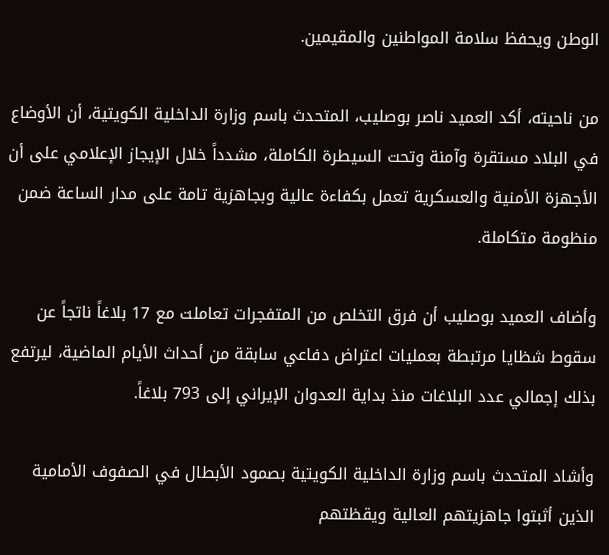الوطن ويحفظ سلامة المواطنين والمقيمين.

من ناحيته، أكد العميد ناصر بوصليب، المتحدث باسم وزارة الداخلية الكويتية، أن الأوضاع في البلاد مستقرة وآمنة وتحت السيطرة الكاملة، مشدداً خلال الإيجاز الإعلامي على أن الأجهزة الأمنية والعسكرية تعمل بكفاءة عالية وبجاهزية تامة على مدار الساعة ضمن منظومة متكاملة.

وأضاف العميد بوصليب أن فرق التخلص من المتفجرات تعاملت مع 17 بلاغاً ناتجاً عن سقوط شظايا مرتبطة بعمليات اعتراض دفاعي سابقة من أحداث الأيام الماضية، ليرتفع بذلك إجمالي عدد البلاغات منذ بداية العدوان الإيراني إلى 793 بلاغاً.

وأشاد المتحدث باسم وزارة الداخلية الكويتية بصمود الأبطال في الصفوف الأمامية الذين أثبتوا جاهزيتهم العالية ويقظتهم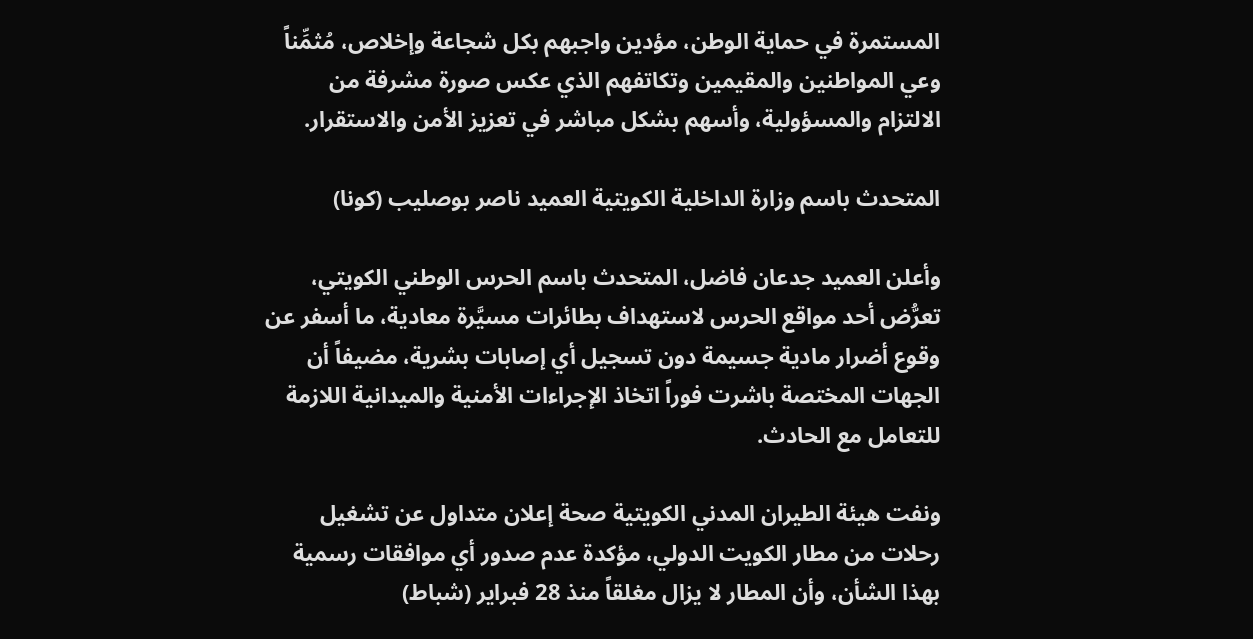المستمرة في حماية الوطن، مؤدين واجبهم بكل شجاعة وإخلاص، مُثمِّناً وعي المواطنين والمقيمين وتكاتفهم الذي عكس صورة مشرفة من الالتزام والمسؤولية، وأسهم بشكل مباشر في تعزيز الأمن والاستقرار.

المتحدث باسم وزارة الداخلية الكويتية العميد ناصر بوصليب (كونا)

وأعلن العميد جدعان فاضل، المتحدث باسم الحرس الوطني الكويتي، تعرُّض أحد مواقع الحرس لاستهداف بطائرات مسيَّرة معادية، ما أسفر عن وقوع أضرار مادية جسيمة دون تسجيل أي إصابات بشرية، مضيفاً أن الجهات المختصة باشرت فوراً اتخاذ الإجراءات الأمنية والميدانية اللازمة للتعامل مع الحادث.

ونفت هيئة الطيران المدني الكويتية صحة إعلان متداول عن تشغيل رحلات من مطار الكويت الدولي، مؤكدة عدم صدور أي موافقات رسمية بهذا الشأن، وأن المطار لا يزال مغلقاً منذ 28 فبراير (شباط)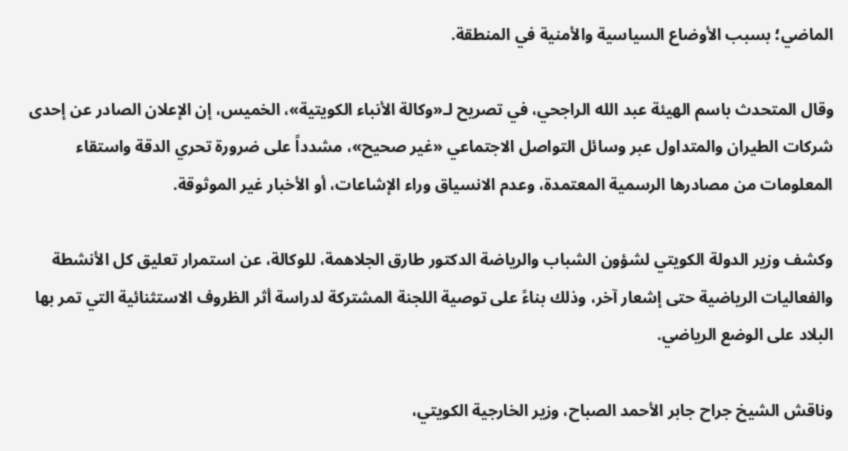الماضي؛ بسبب الأوضاع السياسية والأمنية في المنطقة.

وقال المتحدث باسم الهيئة عبد الله الراجحي، في تصريح لـ«وكالة الأنباء الكويتية»، الخميس، إن الإعلان الصادر عن إحدى شركات الطيران والمتداول عبر وسائل التواصل الاجتماعي «غير صحيح»، مشدداً على ضرورة تحري الدقة واستقاء المعلومات من مصادرها الرسمية المعتمدة، وعدم الانسياق وراء الإشاعات، أو الأخبار غير الموثوقة.

وكشف وزير الدولة الكويتي لشؤون الشباب والرياضة الدكتور طارق الجلاهمة، للوكالة، عن استمرار تعليق كل الأنشطة والفعاليات الرياضية حتى إشعار آخر، وذلك بناءً على توصية اللجنة المشتركة لدراسة أثر الظروف الاستثنائية التي تمر بها البلاد على الوضع الرياضي.

وناقش الشيخ جراح جابر الأحمد الصباح، وزير الخارجية الكويتي،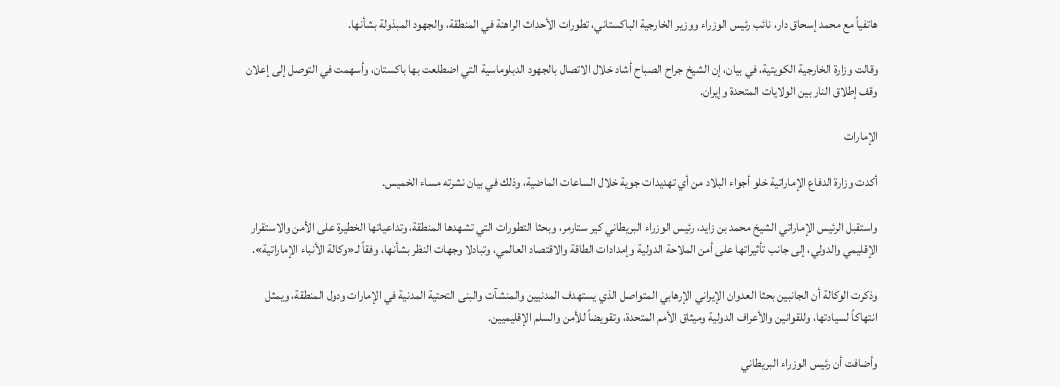هاتفياً مع محمد إسحاق دار، نائب رئيس الوزراء ووزير الخارجية الباكستاني، تطورات الأحداث الراهنة في المنطقة، والجهود المبذولة بشأنها.

وقالت وزارة الخارجية الكويتية، في بيان، إن الشيخ جراح الصباح أشاد خلال الاتصال بالجهود الدبلوماسية التي اضطلعت بها باكستان، وأسهمت في التوصل إلى إعلان وقف إطلاق النار بين الولايات المتحدة وإيران.

الإمارات

أكدت وزارة الدفاع الإماراتية خلو أجواء البلاد من أي تهديدات جوية خلال الساعات الماضية، وذلك في بيان نشرته مساء الخميس.

واستقبل الرئيس الإماراتي الشيخ محمد بن زايد، رئيس الوزراء البريطاني كير ستارمر، وبحثا التطورات التي تشهدها المنطقة، وتداعياتها الخطيرة على الأمن والاستقرار الإقليمي والدولي، إلى جانب تأثيراتها على أمن الملاحة الدولية وإمدادات الطاقة والاقتصاد العالمي، وتبادلا وجهات النظر بشأنها، وفقاً لـ«وكالة الأنباء الإماراتية».

وذكرت الوكالة أن الجانبين بحثا العدوان الإيراني الإرهابي المتواصل الذي يستهدف المدنيين والمنشآت والبنى التحتية المدنية في الإمارات ودول المنطقة، ويمثل انتهاكاً لسيادتها، وللقوانين والأعراف الدولية وميثاق الأمم المتحدة، وتقويضاً للأمن والسلم الإقليميين.

وأضافت أن رئيس الوزراء البريطاني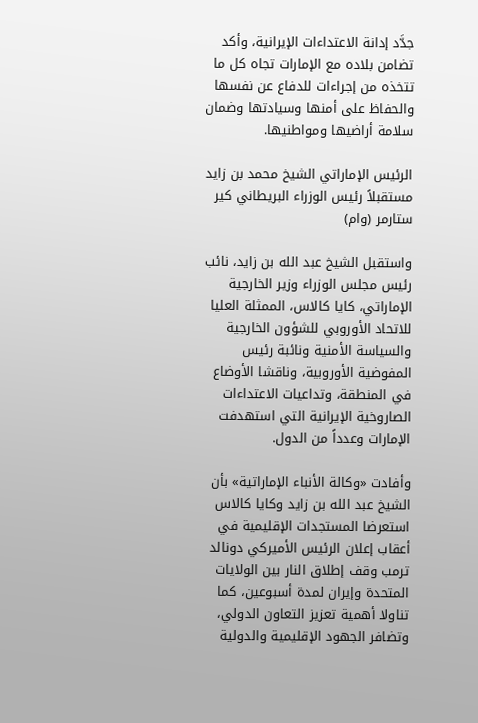جدَّد إدانة الاعتداءات الإيرانية، وأكد تضامن بلاده مع الإمارات تجاه كل ما تتخذه من إجراءات للدفاع عن نفسها والحفاظ على أمنها وسيادتها وضمان سلامة أراضيها ومواطنيها.

الرئيس الإماراتي الشيخ محمد بن زايد مستقبلاً رئيس الوزراء البريطاني كير ستارمر (وام)

واستقبل الشيخ عبد الله بن زايد، نائب رئيس مجلس الوزراء وزير الخارجية الإماراتي، كايا كالاس، الممثلة العليا للاتحاد الأوروبي للشؤون الخارجية والسياسة الأمنية ونائبة رئيس المفوضية الأوروبية، وناقشا الأوضاع في المنطقة، وتداعيات الاعتداءات الصاروخية الإيرانية التي استهدفت الإمارات وعدداً من الدول.

وأفادت «وكالة الأنباء الإماراتية» بأن الشيخ عبد الله بن زايد وكايا كالاس استعرضا المستجدات الإقليمية في أعقاب إعلان الرئيس الأميركي دونالد ترمب وقف إطلاق النار بين الولايات المتحدة وإيران لمدة أسبوعين، كما تناولا أهمية تعزيز التعاون الدولي، وتضافر الجهود الإقليمية والدولية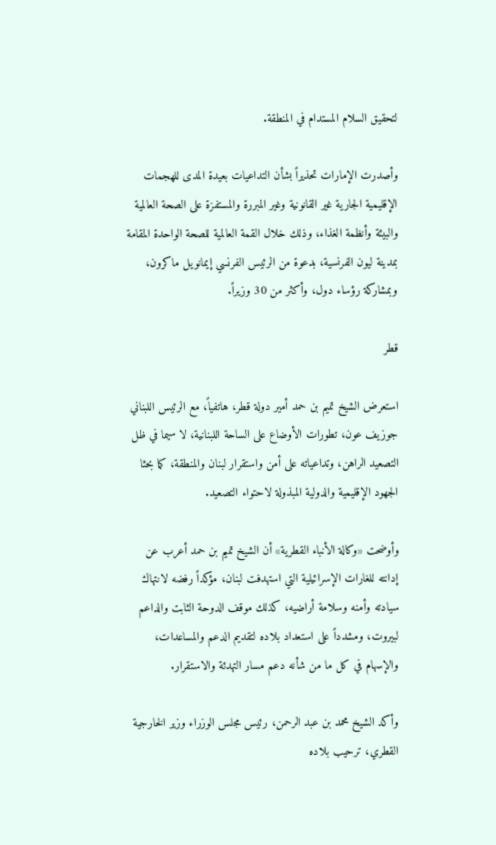لتحقيق السلام المستدام في المنطقة.

وأصدرت الإمارات تحذيراً بشأن التداعيات بعيدة المدى للهجمات الإقليمية الجارية غير القانونية وغير المبررة والمستفزة على الصحة العالمية والبيئة وأنظمة الغذاء، وذلك خلال القمة العالمية للصحة الواحدة المقامة بمدينة ليون الفرنسية، بدعوة من الرئيس الفرنسي إيمانويل ماكرون، وبمشاركة رؤساء دول، وأكثر من 30 وزيراً.

قطر

استعرض الشيخ تميم بن حمد أمير دولة قطر، هاتفياً، مع الرئيس اللبناني جوزيف عون، تطورات الأوضاع على الساحة اللبنانية، لا سيما في ظل التصعيد الراهن، وتداعياته على أمن واستقرار لبنان والمنطقة، كما بحثا الجهود الإقليمية والدولية المبذولة لاحتواء التصعيد.

وأوضحت «وكالة الأنباء القطرية» أن الشيخ تميم بن حمد أعرب عن إدانته للغارات الإسرائيلية التي استهدفت لبنان، مؤكداً رفضه لانتهاك سيادته وأمنه وسلامة أراضيه، كذلك موقف الدوحة الثابت والداعم لبيروت، ومشدداً على استعداد بلاده لتقديم الدعم والمساعدات، والإسهام في كل ما من شأنه دعم مسار التهدئة والاستقرار.

وأكد الشيخ محمد بن عبد الرحمن، رئيس مجلس الوزراء وزير الخارجية القطري، ترحيب بلاده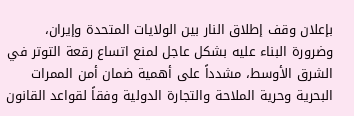بإعلان وقف إطلاق النار بين الولايات المتحدة وإيران، وضرورة البناء عليه بشكل عاجل لمنع اتساع رقعة التوتر في الشرق الأوسط، مشدداً على أهمية ضمان أمن الممرات البحرية وحرية الملاحة والتجارة الدولية وفقاً لقواعد القانون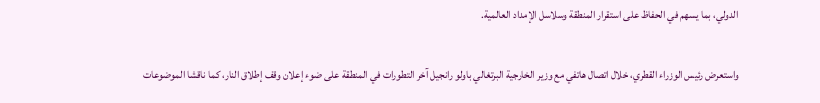الدولي، بما يسهم في الحفاظ على استقرار المنطقة وسلاسل الإمداد العالمية.

واستعرض رئيس الوزراء القطري، خلال اتصال هاتفي مع وزير الخارجية البرتغالي باولو رانجيل آخر التطورات في المنطقة على ضوء إعلان وقف إطلاق النار، كما ناقشا الموضوعات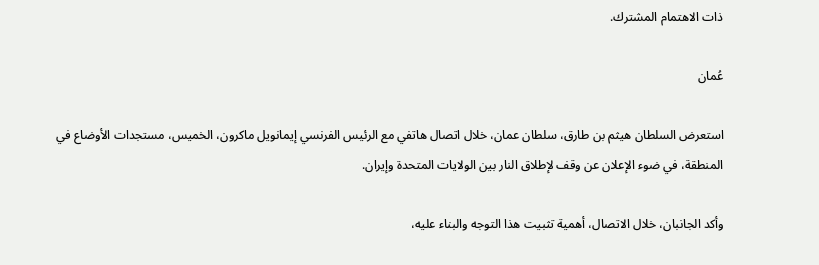ذات الاهتمام المشترك.

عُمان

استعرض السلطان هيثم بن طارق، سلطان عمان، خلال اتصال هاتفي مع الرئيس الفرنسي إيمانويل ماكرون، الخميس، مستجدات الأوضاع في المنطقة، في ضوء الإعلان عن وقف لإطلاق النار بين الولايات المتحدة وإيران.

وأكد الجانبان، خلال الاتصال، أهمية تثبيت هذا التوجه والبناء عليه،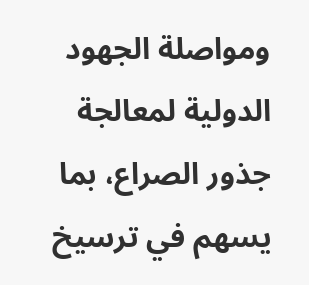ومواصلة الجهود الدولية لمعالجة جذور الصراع، بما يسهم في ترسيخ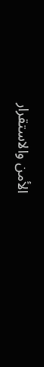الأمن والاستقرار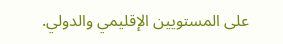على المستويين الإقليمي والدولي.